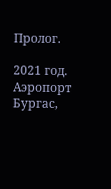Пролог.

2021 год. Аэропорт Бургас,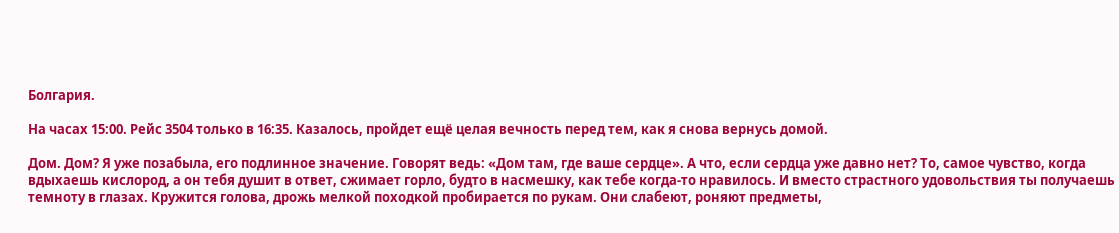Болгария.

На часах 15:00. Рейс 3504 только в 16:35. Казалось, пройдет ещё целая вечность перед тем, как я снова вернусь домой.

Дом. Дом? Я уже позабыла, его подлинное значение. Говорят ведь: «Дом там, где ваше сердце». А что, если сердца уже давно нет? То, самое чувство, когда вдыхаешь кислород, а он тебя душит в ответ, сжимает горло, будто в насмешку, как тебе когда-то нравилось. И вместо страстного удовольствия ты получаешь темноту в глазах. Кружится голова, дрожь мелкой походкой пробирается по рукам. Они слабеют, роняют предметы,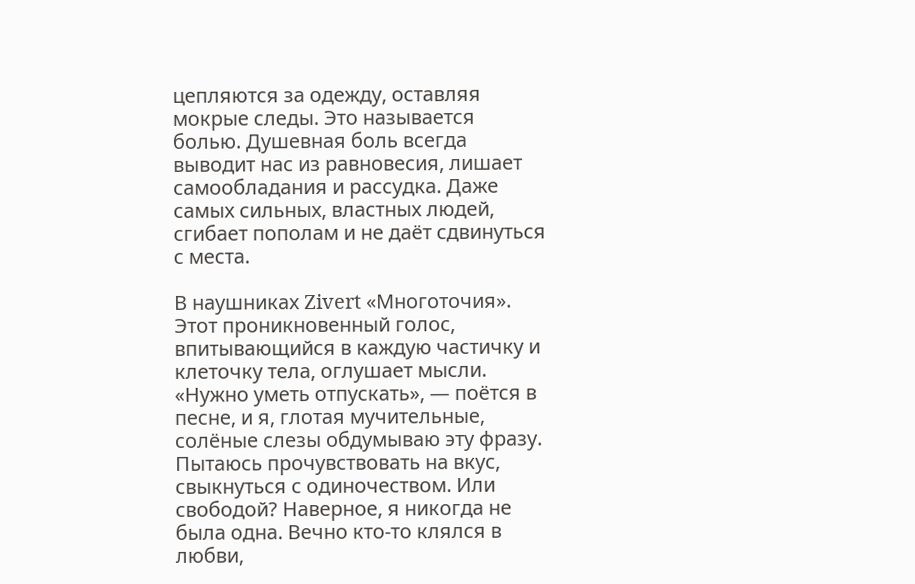цепляются за одежду, оставляя мокрые следы. Это называется болью. Душевная боль всегда выводит нас из равновесия, лишает самообладания и рассудка. Даже самых сильных, властных людей, сгибает пополам и не даёт сдвинуться с места.

В наушниках Zivert «Многоточия». Этот проникновенный голос, впитывающийся в каждую частичку и клеточку тела, оглушает мысли. «Нужно уметь отпускать», — поётся в песне, и я, глотая мучительные, солёные слезы обдумываю эту фразу. Пытаюсь прочувствовать на вкус, свыкнуться с одиночеством. Или свободой? Наверное, я никогда не была одна. Вечно кто-то клялся в любви,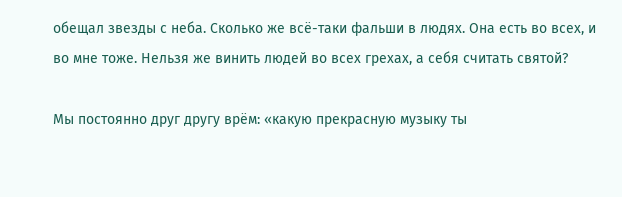обещал звезды с неба. Сколько же всё-таки фальши в людях. Она есть во всех, и во мне тоже. Нельзя же винить людей во всех грехах, а себя считать святой?

Мы постоянно друг другу врём: «какую прекрасную музыку ты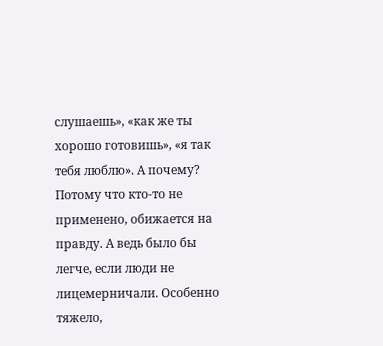слушаешь», «как же ты хорошо готовишь», «я так тебя люблю». А почему? Потому что кто-то не применено, обижается на правду. А ведь было бы легче, если люди не лицемерничали. Особенно тяжело,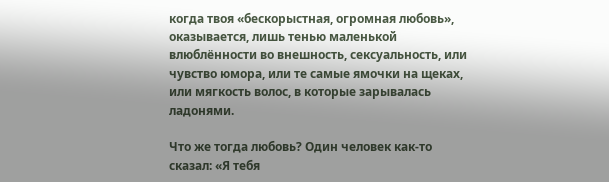когда твоя «бескорыстная, огромная любовь», оказывается, лишь тенью маленькой влюблённости во внешность, сексуальность, или чувство юмора, или те самые ямочки на щеках, или мягкость волос, в которые зарывалась ладонями.

Что же тогда любовь? Один человек как-то сказал: «Я тебя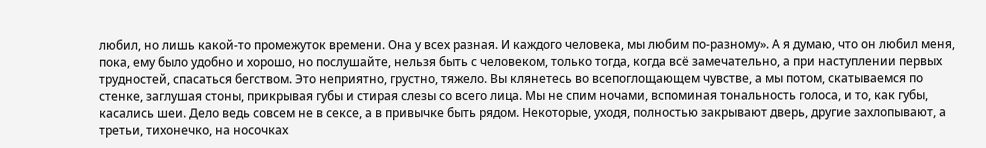любил, но лишь какой-то промежуток времени. Она у всех разная. И каждого человека, мы любим по-разному». А я думаю, что он любил меня, пока, ему было удобно и хорошо, но послушайте, нельзя быть с человеком, только тогда, когда всё замечательно, а при наступлении первых трудностей, спасаться бегством. Это неприятно, грустно, тяжело. Вы клянетесь во всепоглощающем чувстве, а мы потом, скатываемся по стенке, заглушая стоны, прикрывая губы и стирая слезы со всего лица. Мы не спим ночами, вспоминая тональность голоса, и то, как губы, касались шеи. Дело ведь совсем не в сексе, а в привычке быть рядом. Некоторые, уходя, полностью закрывают дверь, другие захлопывают, а третьи, тихонечко, на носочках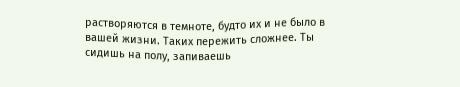растворяются в темноте, будто их и не было в вашей жизни. Таких пережить сложнее. Ты сидишь на полу, запиваешь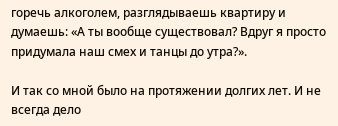горечь алкоголем, разглядываешь квартиру и думаешь: «А ты вообще существовал? Вдруг я просто придумала наш смех и танцы до утра?».

И так со мной было на протяжении долгих лет. И не всегда дело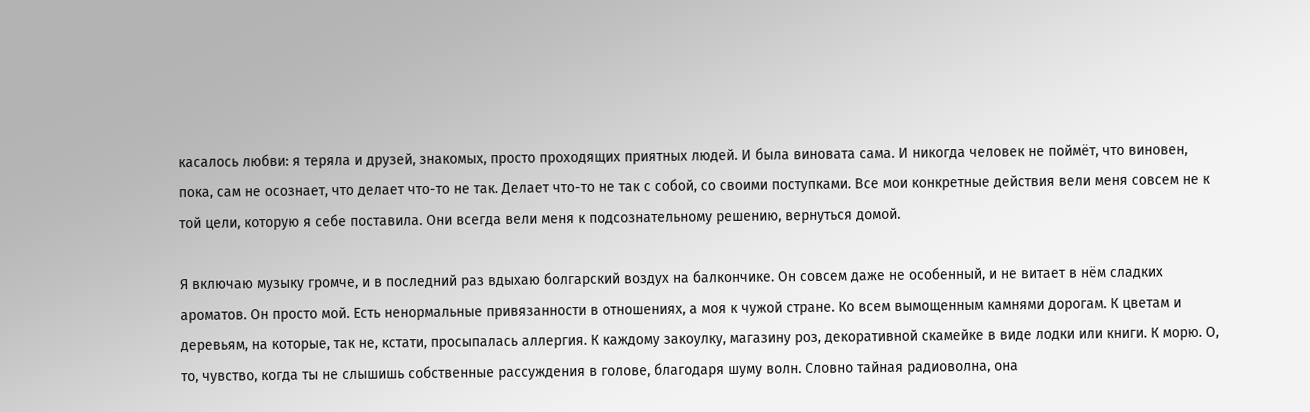касалось любви: я теряла и друзей, знакомых, просто проходящих приятных людей. И была виновата сама. И никогда человек не поймёт, что виновен, пока, сам не осознает, что делает что-то не так. Делает что-то не так с собой, со своими поступками. Все мои конкретные действия вели меня совсем не к той цели, которую я себе поставила. Они всегда вели меня к подсознательному решению, вернуться домой.

Я включаю музыку громче, и в последний раз вдыхаю болгарский воздух на балкончике. Он совсем даже не особенный, и не витает в нём сладких ароматов. Он просто мой. Есть ненормальные привязанности в отношениях, а моя к чужой стране. Ко всем вымощенным камнями дорогам. К цветам и деревьям, на которые, так не, кстати, просыпалась аллергия. К каждому закоулку, магазину роз, декоративной скамейке в виде лодки или книги. К морю. О, то, чувство, когда ты не слышишь собственные рассуждения в голове, благодаря шуму волн. Словно тайная радиоволна, она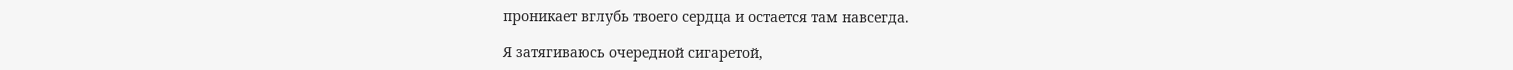проникает вглубь твоего сердца и остается там навсегда.

Я затягиваюсь очередной сигаретой,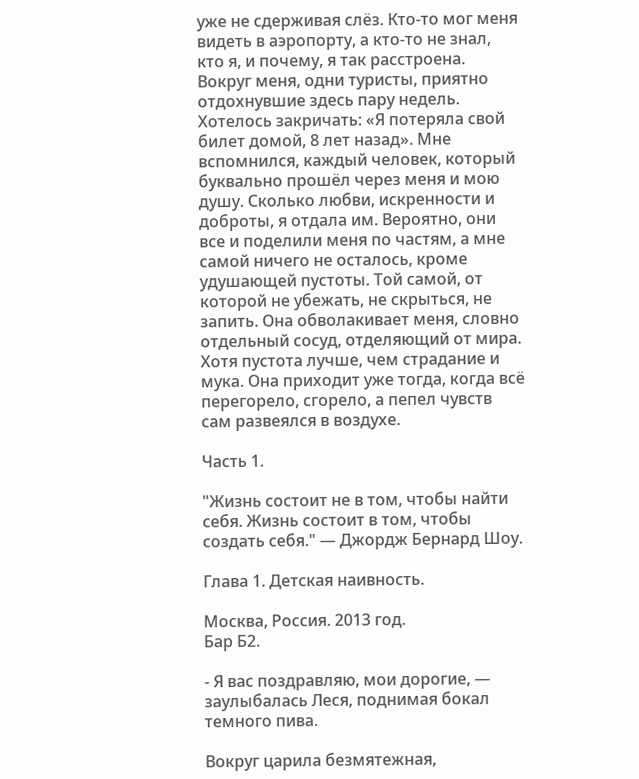уже не сдерживая слёз. Кто-то мог меня видеть в аэропорту, а кто-то не знал, кто я, и почему, я так расстроена. Вокруг меня, одни туристы, приятно отдохнувшие здесь пару недель. Хотелось закричать: «Я потеряла свой билет домой, 8 лет назад». Мне вспомнился, каждый человек, который буквально прошёл через меня и мою душу. Сколько любви, искренности и доброты, я отдала им. Вероятно, они все и поделили меня по частям, а мне самой ничего не осталось, кроме удушающей пустоты. Той самой, от которой не убежать, не скрыться, не запить. Она обволакивает меня, словно отдельный сосуд, отделяющий от мира. Хотя пустота лучше, чем страдание и мука. Она приходит уже тогда, когда всё перегорело, сгорело, а пепел чувств сам развеялся в воздухе.

Часть 1.

"Жизнь состоит не в том, чтобы найти себя. Жизнь состоит в том, чтобы создать себя." — Джордж Бернард Шоу.

Глава 1. Детская наивность.

Москва, Россия. 2013 год.
Бар Б2.

- Я вас поздравляю, мои дорогие, — заулыбалась Леся, поднимая бокал темного пива.

Вокруг царила безмятежная,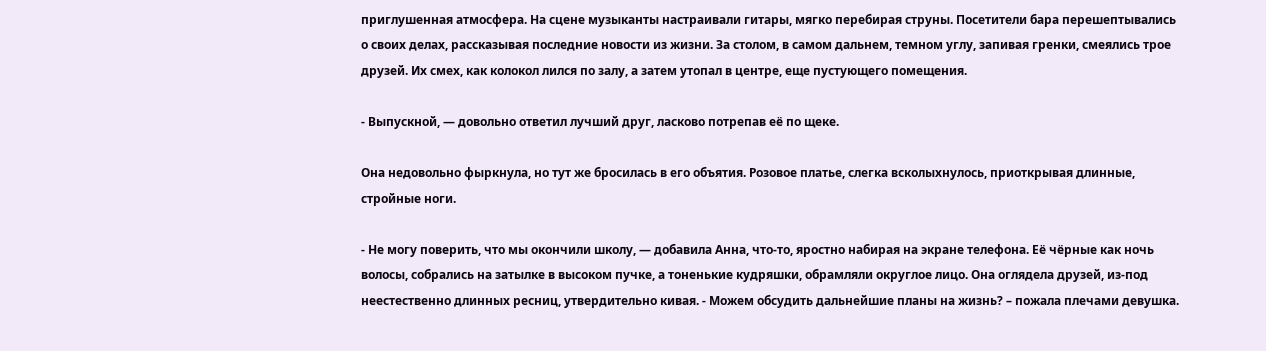приглушенная атмосфера. На сцене музыканты настраивали гитары, мягко перебирая струны. Посетители бара перешептывались о своих делах, рассказывая последние новости из жизни. За столом, в самом дальнем, темном углу, запивая гренки, смеялись трое друзей. Их смех, как колокол лился по залу, а затем утопал в центре, еще пустующего помещения.

- Выпускной, — довольно ответил лучший друг, ласково потрепав её по щеке.

Она недовольно фыркнула, но тут же бросилась в его объятия. Розовое платье, слегка всколыхнулось, приоткрывая длинные, стройные ноги.

- Не могу поверить, что мы окончили школу, — добавила Анна, что-то, яростно набирая на экране телефона. Её чёрные как ночь волосы, собрались на затылке в высоком пучке, а тоненькие кудряшки, обрамляли округлое лицо. Она оглядела друзей, из-под неестественно длинных ресниц, утвердительно кивая. - Можем обсудить дальнейшие планы на жизнь? – пожала плечами девушка.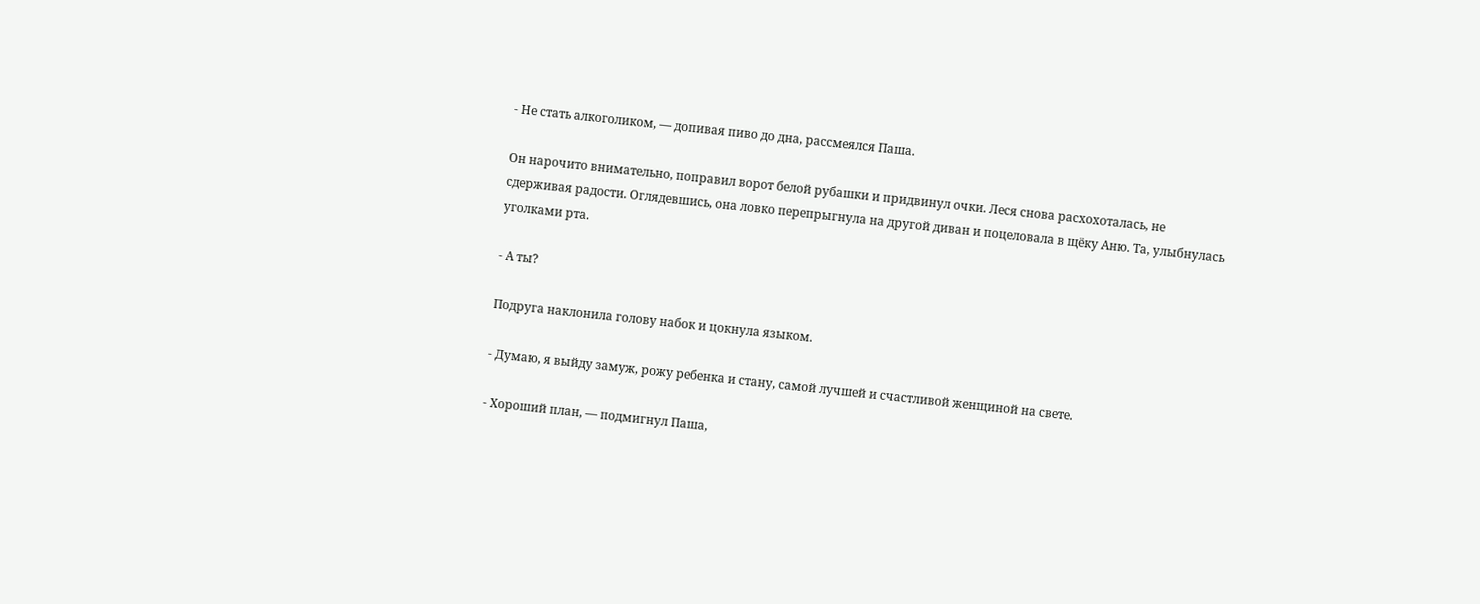- Не стать алкоголиком, — допивая пиво до дна, рассмеялся Паша.

Он нарочито внимательно, поправил ворот белой рубашки и придвинул очки. Леся снова расхохоталась, не сдерживая радости. Оглядевшись, она ловко перепрыгнула на другой диван и поцеловала в щёку Аню. Та, улыбнулась уголками рта.

- А ты?

Подруга наклонила голову набок и цокнула языком.

- Думаю, я выйду замуж, рожу ребенка и стану, самой лучшей и счастливой женщиной на свете.

- Хороший план, — подмигнул Паша,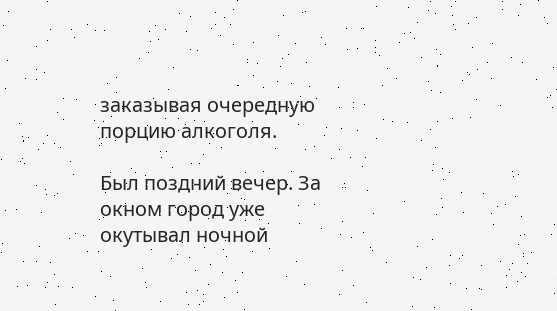заказывая очередную порцию алкоголя.

Был поздний вечер. За окном город уже окутывал ночной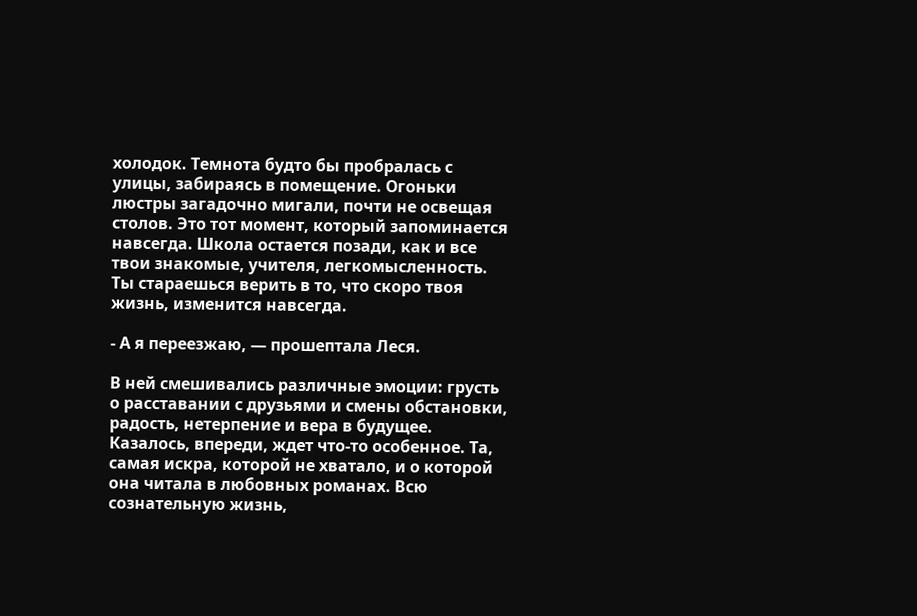холодок. Темнота будто бы пробралась с улицы, забираясь в помещение. Огоньки люстры загадочно мигали, почти не освещая столов. Это тот момент, который запоминается навсегда. Школа остается позади, как и все твои знакомые, учителя, легкомысленность. Ты стараешься верить в то, что скоро твоя жизнь, изменится навсегда.

- А я переезжаю, — прошептала Леся.

В ней смешивались различные эмоции: грусть о расставании с друзьями и смены обстановки, радость, нетерпение и вера в будущее. Казалось, впереди, ждет что-то особенное. Та, самая искра, которой не хватало, и о которой она читала в любовных романах. Всю сознательную жизнь,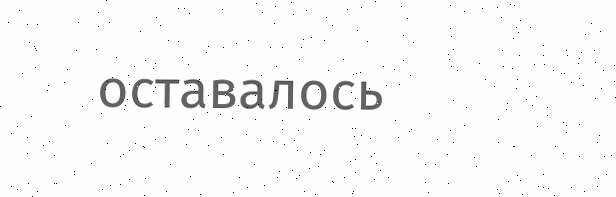оставалось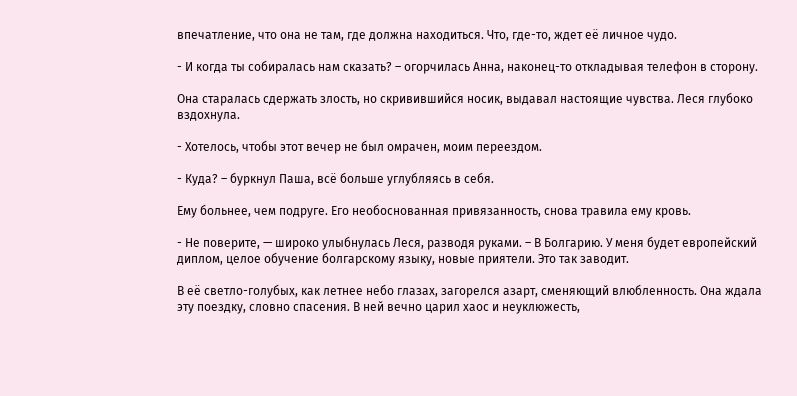впечатление, что она не там, где должна находиться. Что, где-то, ждет её личное чудо.

- И когда ты собиралась нам сказать? – огорчилась Анна, наконец-то откладывая телефон в сторону.

Она старалась сдержать злость, но скривившийся носик, выдавал настоящие чувства. Леся глубоко вздохнула.

- Хотелось, чтобы этот вечер не был омрачен, моим переездом.

- Куда? – буркнул Паша, всё больше углубляясь в себя.

Ему больнее, чем подруге. Его необоснованная привязанность, снова травила ему кровь.

- Не поверите, — широко улыбнулась Леся, разводя руками. – В Болгарию. У меня будет европейский диплом, целое обучение болгарскому языку, новые приятели. Это так заводит.

В её светло-голубых, как летнее небо глазах, загорелся азарт, сменяющий влюбленность. Она ждала эту поездку, словно спасения. В ней вечно царил хаос и неуклюжесть,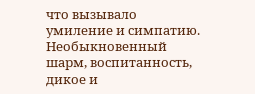что вызывало умиление и симпатию. Необыкновенный шарм, воспитанность, дикое и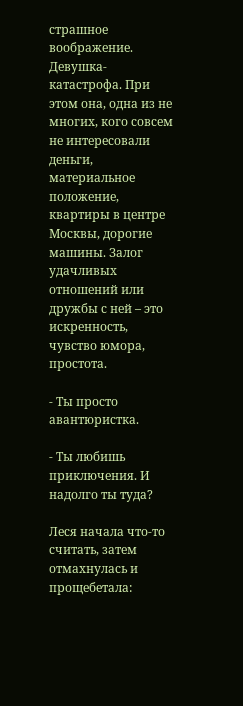страшное воображение. Девушка-катастрофа. При этом она, одна из не многих, кого совсем не интересовали деньги, материальное положение, квартиры в центре Москвы, дорогие машины. Залог удачливых отношений или дружбы с ней – это искренность, чувство юмора, простота.

- Ты просто авантюристка.

- Ты любишь приключения. И надолго ты туда?

Леся начала что-то считать, затем отмахнулась и прощебетала: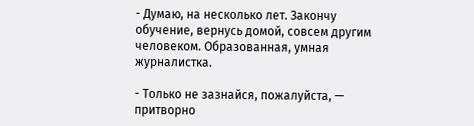- Думаю, на несколько лет. Закончу обучение, вернусь домой, совсем другим человеком. Образованная, умная журналистка.

- Только не зазнайся, пожалуйста, — притворно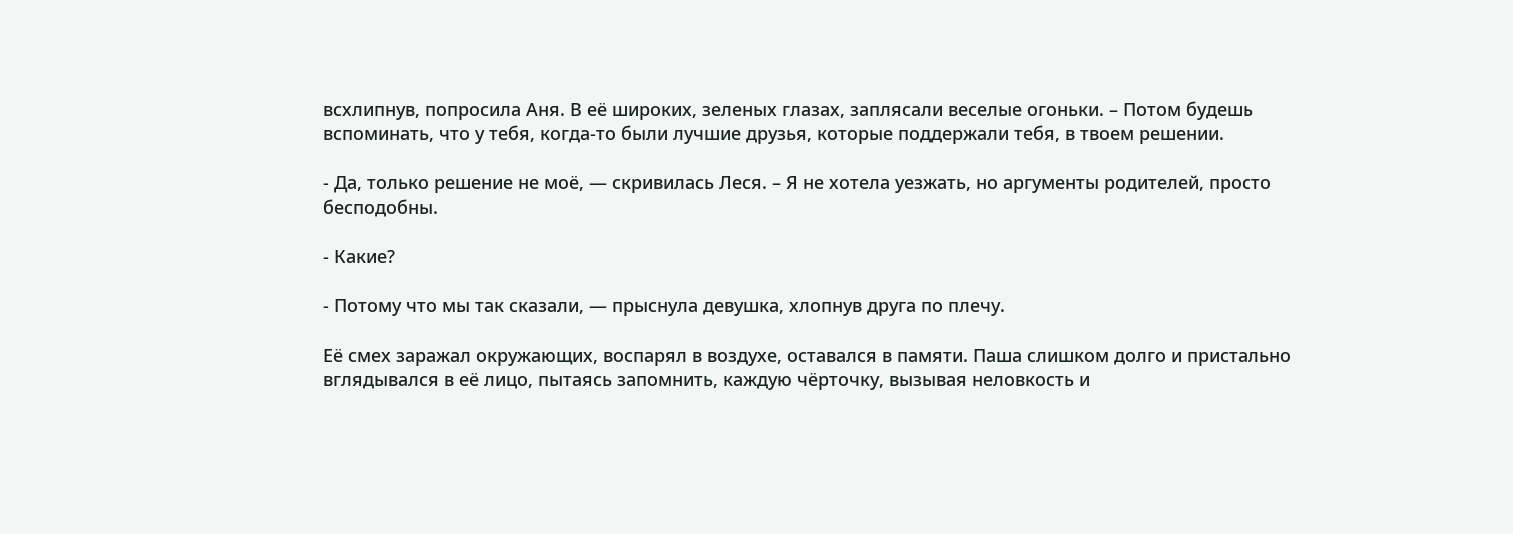всхлипнув, попросила Аня. В её широких, зеленых глазах, заплясали веселые огоньки. – Потом будешь вспоминать, что у тебя, когда-то были лучшие друзья, которые поддержали тебя, в твоем решении.

- Да, только решение не моё, — скривилась Леся. – Я не хотела уезжать, но аргументы родителей, просто бесподобны.

- Какие?

- Потому что мы так сказали, — прыснула девушка, хлопнув друга по плечу.

Её смех заражал окружающих, воспарял в воздухе, оставался в памяти. Паша слишком долго и пристально вглядывался в её лицо, пытаясь запомнить, каждую чёрточку, вызывая неловкость и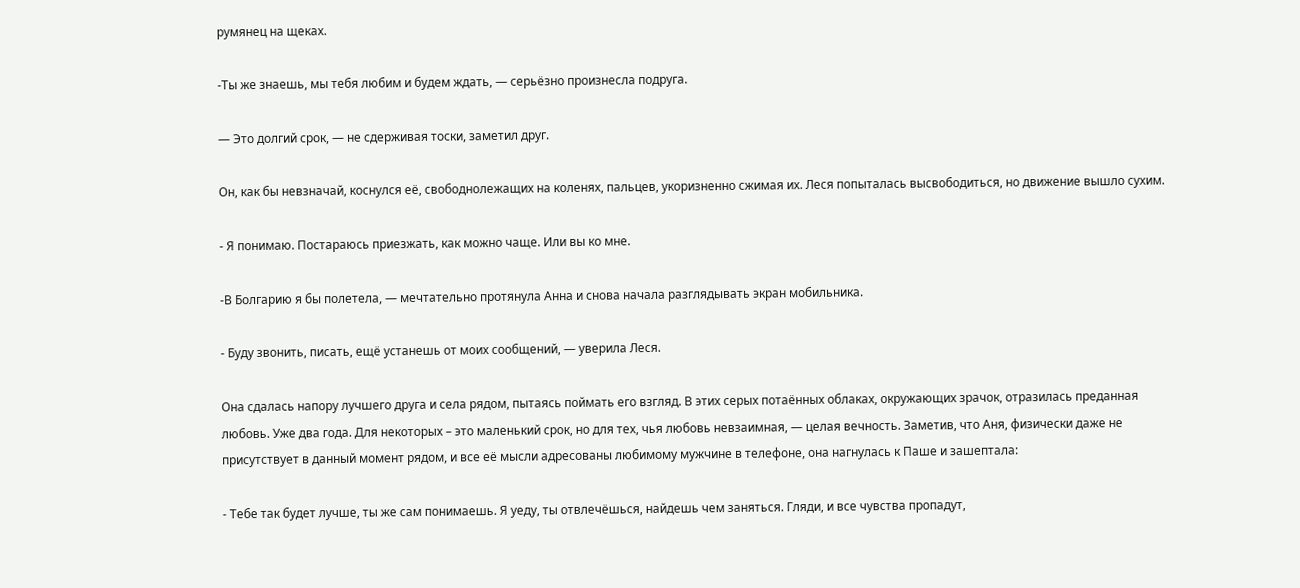румянец на щеках.

-Ты же знаешь, мы тебя любим и будем ждать, — серьёзно произнесла подруга.

— Это долгий срок, — не сдерживая тоски, заметил друг.

Он, как бы невзначай, коснулся её, свободнолежащих на коленях, пальцев, укоризненно сжимая их. Леся попыталась высвободиться, но движение вышло сухим.

- Я понимаю. Постараюсь приезжать, как можно чаще. Или вы ко мне.

-В Болгарию я бы полетела, — мечтательно протянула Анна и снова начала разглядывать экран мобильника.

- Буду звонить, писать, ещё устанешь от моих сообщений, — уверила Леся.

Она сдалась напору лучшего друга и села рядом, пытаясь поймать его взгляд. В этих серых потаённых облаках, окружающих зрачок, отразилась преданная любовь. Уже два года. Для некоторых – это маленький срок, но для тех, чья любовь невзаимная, — целая вечность. Заметив, что Аня, физически даже не присутствует в данный момент рядом, и все её мысли адресованы любимому мужчине в телефоне, она нагнулась к Паше и зашептала:

- Тебе так будет лучше, ты же сам понимаешь. Я уеду, ты отвлечёшься, найдешь чем заняться. Гляди, и все чувства пропадут,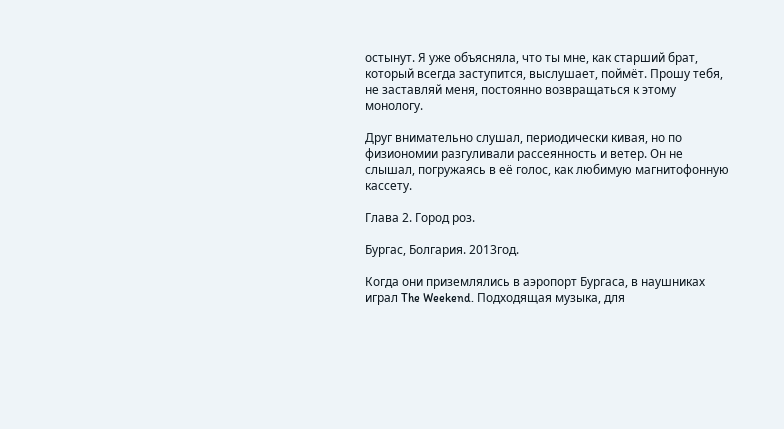остынут. Я уже объясняла, что ты мне, как старший брат, который всегда заступится, выслушает, поймёт. Прошу тебя, не заставляй меня, постоянно возвращаться к этому монологу.

Друг внимательно слушал, периодически кивая, но по физиономии разгуливали рассеянность и ветер. Он не слышал, погружаясь в её голос, как любимую магнитофонную кассету.

Глава 2. Город роз.

Бургас, Болгария. 2013год.

Когда они приземлялись в аэропорт Бургаса, в наушниках играл The Weekend. Подходящая музыка, для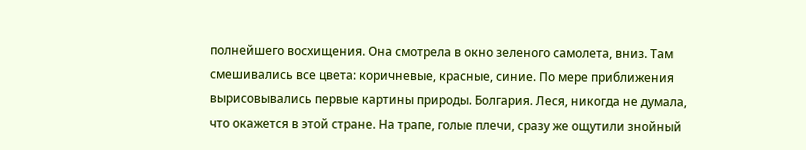полнейшего восхищения. Она смотрела в окно зеленого самолета, вниз. Там смешивались все цвета: коричневые, красные, синие. По мере приближения вырисовывались первые картины природы. Болгария. Леся, никогда не думала, что окажется в этой стране. На трапе, голые плечи, сразу же ощутили знойный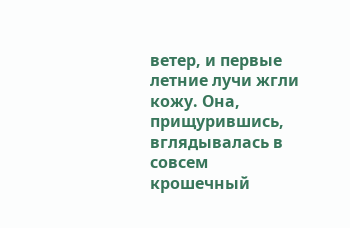ветер, и первые летние лучи жгли кожу. Она, прищурившись, вглядывалась в совсем крошечный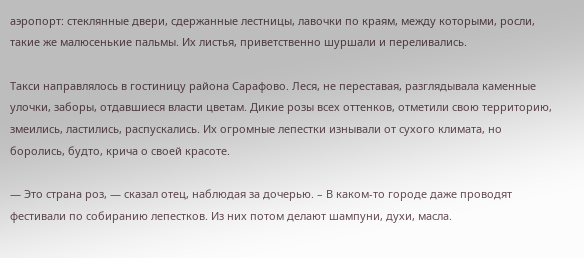аэропорт: стеклянные двери, сдержанные лестницы, лавочки по краям, между которыми, росли, такие же малюсенькие пальмы. Их листья, приветственно шуршали и переливались.

Такси направлялось в гостиницу района Сарафово. Леся, не переставая, разглядывала каменные улочки, заборы, отдавшиеся власти цветам. Дикие розы всех оттенков, отметили свою территорию, змеились, ластились, распускались. Их огромные лепестки изнывали от сухого климата, но боролись, будто, крича о своей красоте.

— Это страна роз, — сказал отец, наблюдая за дочерью. – В каком-то городе даже проводят фестивали по собиранию лепестков. Из них потом делают шампуни, духи, масла.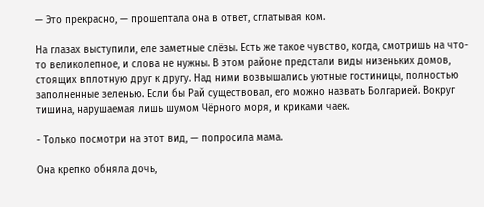— Это прекрасно, — прошептала она в ответ, сглатывая ком.

На глазах выступили, еле заметные слёзы. Есть же такое чувство, когда, смотришь на что-то великолепное, и слова не нужны. В этом районе предстали виды низеньких домов, стоящих вплотную друг к другу. Над ними возвышались уютные гостиницы, полностью заполненные зеленью. Если бы Рай существовал, его можно назвать Болгарией. Вокруг тишина, нарушаемая лишь шумом Чёрного моря, и криками чаек.

- Только посмотри на этот вид, — попросила мама.

Она крепко обняла дочь,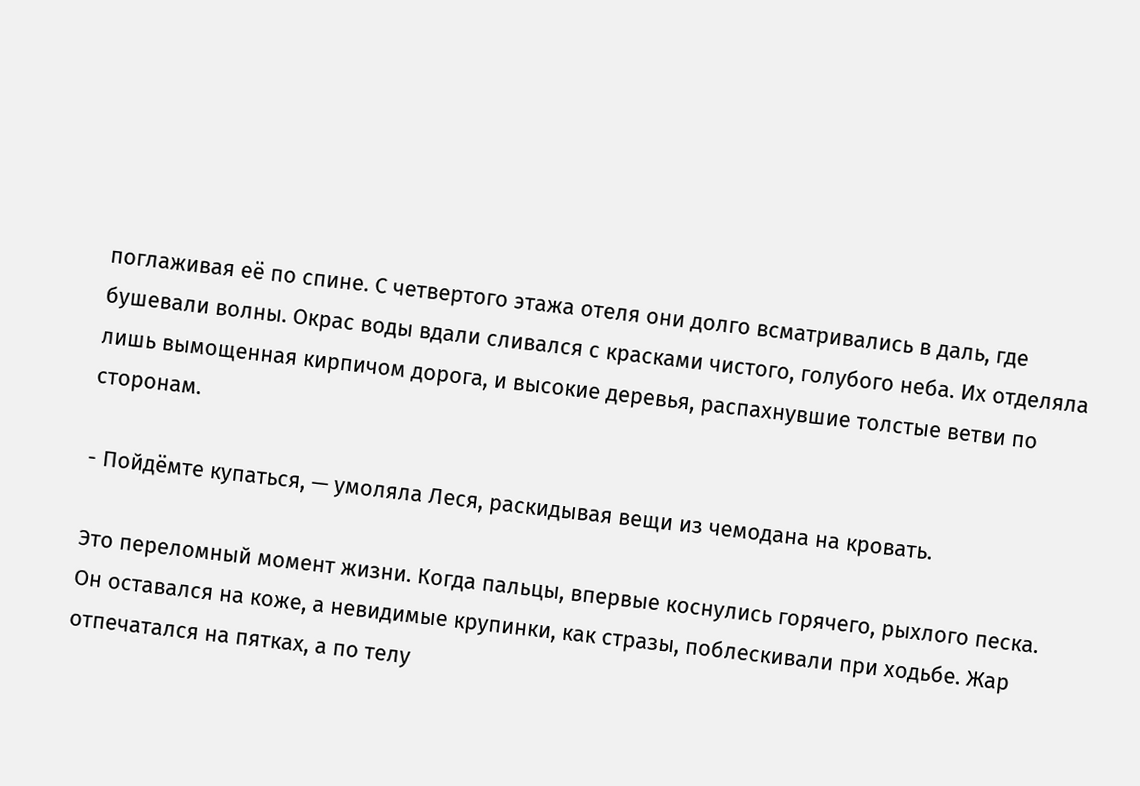поглаживая её по спине. С четвертого этажа отеля они долго всматривались в даль, где бушевали волны. Окрас воды вдали сливался с красками чистого, голубого неба. Их отделяла лишь вымощенная кирпичом дорога, и высокие деревья, распахнувшие толстые ветви по сторонам.

- Пойдёмте купаться, — умоляла Леся, раскидывая вещи из чемодана на кровать.

Это переломный момент жизни. Когда пальцы, впервые коснулись горячего, рыхлого песка. Он оставался на коже, а невидимые крупинки, как стразы, поблескивали при ходьбе. Жар отпечатался на пятках, а по телу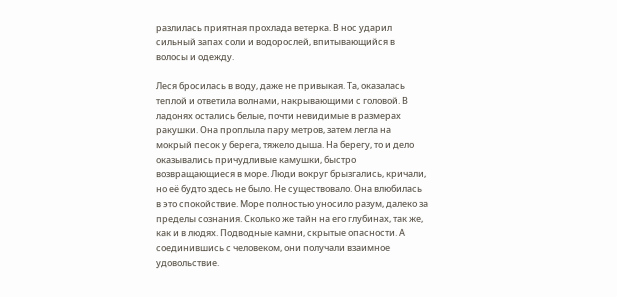разлилась приятная прохлада ветерка. В нос ударил сильный запах соли и водорослей, впитывающийся в волосы и одежду.

Леся бросилась в воду, даже не привыкая. Та, оказалась теплой и ответила волнами, накрывающими с головой. В ладонях остались белые, почти невидимые в размерах ракушки. Она проплыла пару метров, затем легла на мокрый песок у берега, тяжело дыша. На берегу, то и дело оказывались причудливые камушки, быстро возвращающиеся в море. Люди вокруг брызгались, кричали, но её будто здесь не было. Не существовало. Она влюбилась в это спокойствие. Море полностью уносило разум, далеко за пределы сознания. Сколько же тайн на его глубинах, так же, как и в людях. Подводные камни, скрытые опасности. А соединившись с человеком, они получали взаимное удовольствие.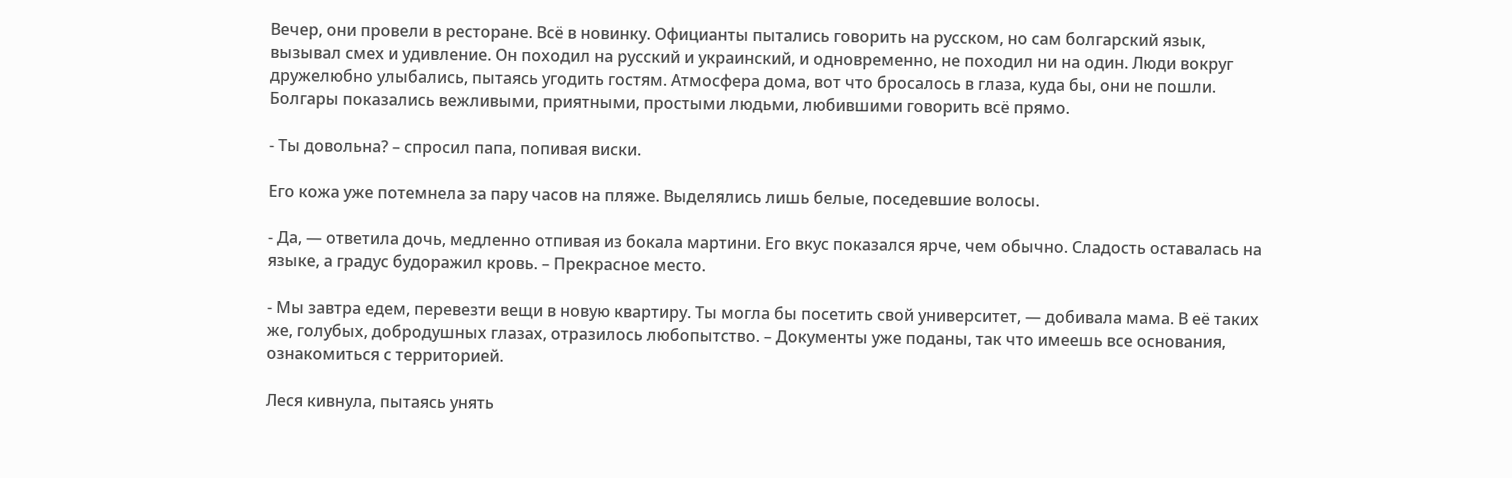Вечер, они провели в ресторане. Всё в новинку. Официанты пытались говорить на русском, но сам болгарский язык, вызывал смех и удивление. Он походил на русский и украинский, и одновременно, не походил ни на один. Люди вокруг дружелюбно улыбались, пытаясь угодить гостям. Атмосфера дома, вот что бросалось в глаза, куда бы, они не пошли. Болгары показались вежливыми, приятными, простыми людьми, любившими говорить всё прямо.

- Ты довольна? – спросил папа, попивая виски.

Его кожа уже потемнела за пару часов на пляже. Выделялись лишь белые, поседевшие волосы.

- Да, — ответила дочь, медленно отпивая из бокала мартини. Его вкус показался ярче, чем обычно. Сладость оставалась на языке, а градус будоражил кровь. – Прекрасное место.

- Мы завтра едем, перевезти вещи в новую квартиру. Ты могла бы посетить свой университет, — добивала мама. В её таких же, голубых, добродушных глазах, отразилось любопытство. – Документы уже поданы, так что имеешь все основания, ознакомиться с территорией.

Леся кивнула, пытаясь унять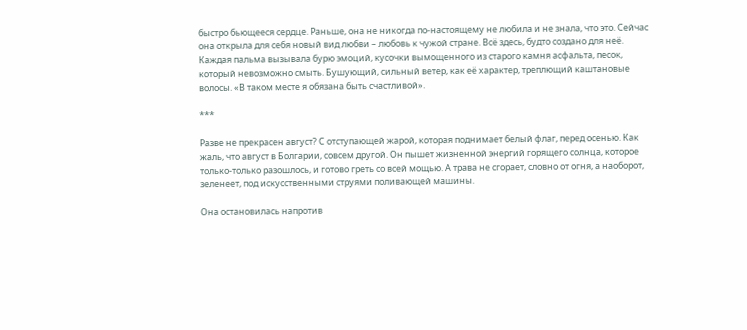быстро бьющееся сердце. Раньше, она не никогда по-настоящему не любила и не знала, что это. Сейчас она открыла для себя новый вид любви – любовь к чужой стране. Всё здесь, будто создано для неё. Каждая пальма вызывала бурю эмоций, кусочки вымощенного из старого камня асфальта, песок, который невозможно смыть. Бушующий, сильный ветер, как её характер, треплющий каштановые волосы. «В таком месте я обязана быть счастливой».

***

Разве не прекрасен август? С отступающей жарой, которая поднимает белый флаг, перед осенью. Как жаль, что август в Болгарии, совсем другой. Он пышет жизненной энергий горящего солнца, которое только-только разошлось, и готово греть со всей мощью. А трава не сгорает, словно от огня, а наоборот, зеленеет, под искусственными струями поливающей машины.

Она остановилась напротив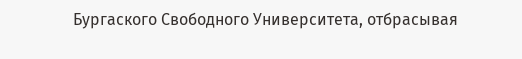Бургаского Свободного Университета, отбрасывая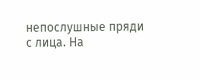непослушные пряди с лица. На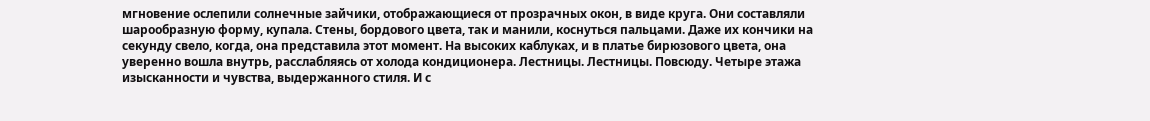мгновение ослепили солнечные зайчики, отображающиеся от прозрачных окон, в виде круга. Они составляли шарообразную форму, купала. Стены, бордового цвета, так и манили, коснуться пальцами. Даже их кончики на секунду свело, когда, она представила этот момент. На высоких каблуках, и в платье бирюзового цвета, она уверенно вошла внутрь, расслабляясь от холода кондиционера. Лестницы. Лестницы. Повсюду. Четыре этажа изысканности и чувства, выдержанного стиля. И с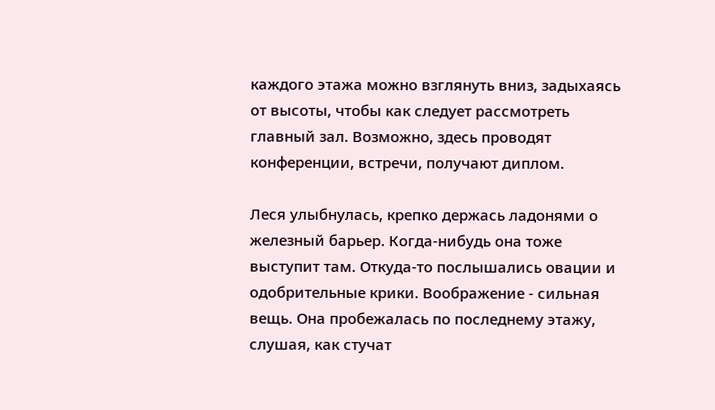каждого этажа можно взглянуть вниз, задыхаясь от высоты, чтобы как следует рассмотреть главный зал. Возможно, здесь проводят конференции, встречи, получают диплом.

Леся улыбнулась, крепко держась ладонями о железный барьер. Когда-нибудь она тоже выступит там. Откуда-то послышались овации и одобрительные крики. Воображение - сильная вещь. Она пробежалась по последнему этажу, слушая, как стучат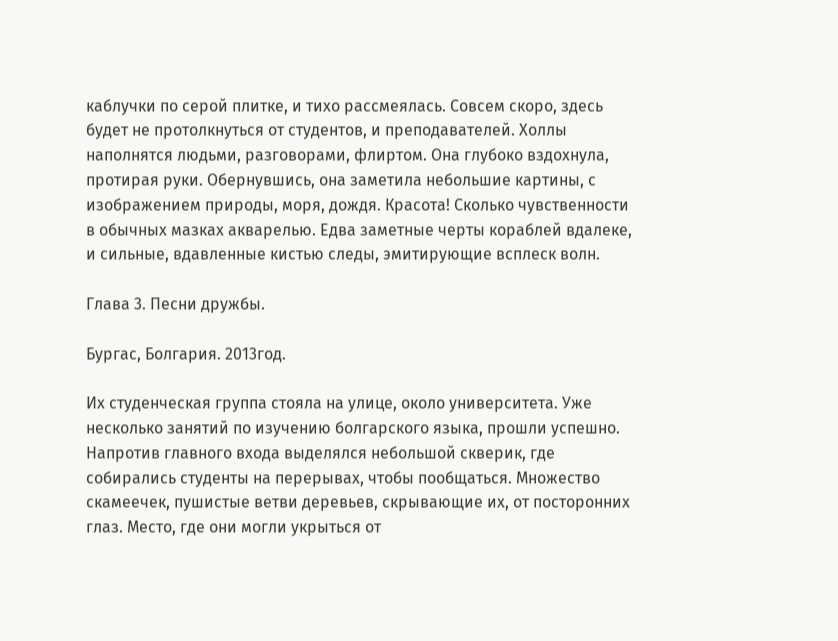каблучки по серой плитке, и тихо рассмеялась. Совсем скоро, здесь будет не протолкнуться от студентов, и преподавателей. Холлы наполнятся людьми, разговорами, флиртом. Она глубоко вздохнула, протирая руки. Обернувшись, она заметила небольшие картины, с изображением природы, моря, дождя. Красота! Сколько чувственности в обычных мазках акварелью. Едва заметные черты кораблей вдалеке, и сильные, вдавленные кистью следы, эмитирующие всплеск волн.

Глава 3. Песни дружбы.

Бургас, Болгария. 2013год.

Их студенческая группа стояла на улице, около университета. Уже несколько занятий по изучению болгарского языка, прошли успешно. Напротив главного входа выделялся небольшой скверик, где собирались студенты на перерывах, чтобы пообщаться. Множество скамеечек, пушистые ветви деревьев, скрывающие их, от посторонних глаз. Место, где они могли укрыться от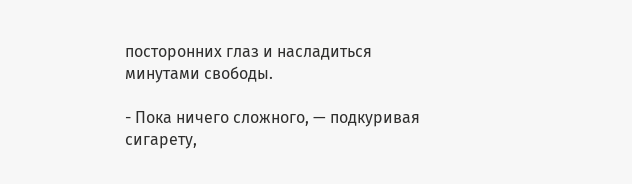посторонних глаз и насладиться минутами свободы.

- Пока ничего сложного, — подкуривая сигарету,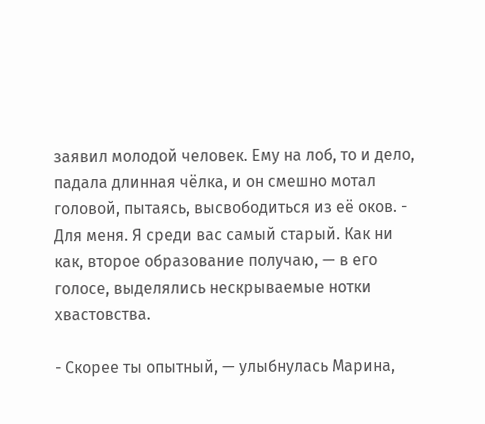заявил молодой человек. Ему на лоб, то и дело, падала длинная чёлка, и он смешно мотал головой, пытаясь, высвободиться из её оков. - Для меня. Я среди вас самый старый. Как ни как, второе образование получаю, — в его голосе, выделялись нескрываемые нотки хвастовства.

- Скорее ты опытный, — улыбнулась Марина,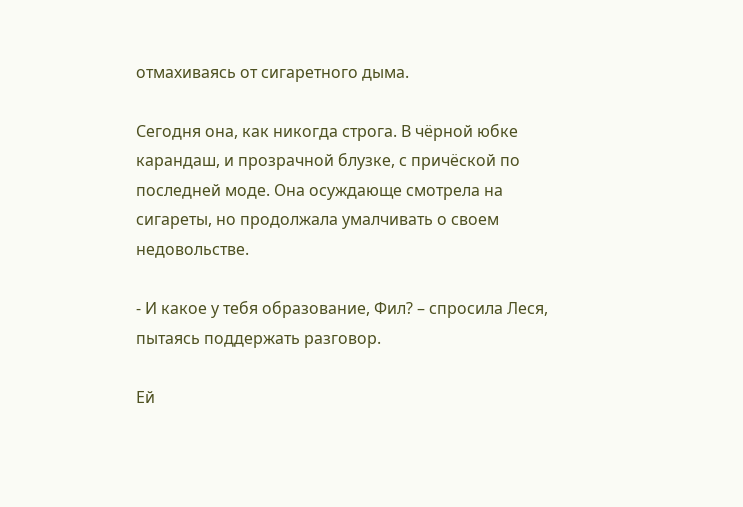отмахиваясь от сигаретного дыма.

Сегодня она, как никогда строга. В чёрной юбке карандаш, и прозрачной блузке, с причёской по последней моде. Она осуждающе смотрела на сигареты, но продолжала умалчивать о своем недовольстве.

- И какое у тебя образование, Фил? – спросила Леся, пытаясь поддержать разговор.

Ей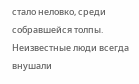стало неловко, среди собравшейся толпы. Неизвестные люди всегда внушали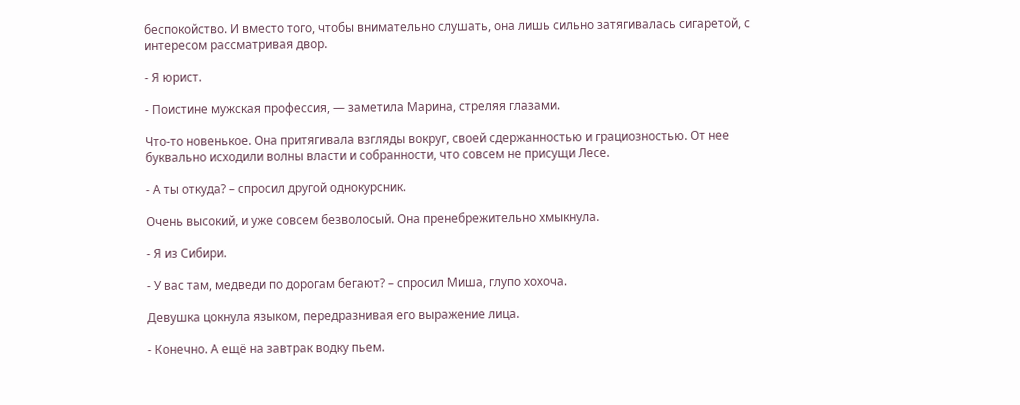беспокойство. И вместо того, чтобы внимательно слушать, она лишь сильно затягивалась сигаретой, с интересом рассматривая двор.

- Я юрист.

- Поистине мужская профессия, — заметила Марина, стреляя глазами.

Что-то новенькое. Она притягивала взгляды вокруг, своей сдержанностью и грациозностью. От нее буквально исходили волны власти и собранности, что совсем не присущи Лесе.

- А ты откуда? – спросил другой однокурсник.

Очень высокий, и уже совсем безволосый. Она пренебрежительно хмыкнула.

- Я из Сибири.

- У вас там, медведи по дорогам бегают? – спросил Миша, глупо хохоча.

Девушка цокнула языком, передразнивая его выражение лица.

- Конечно. А ещё на завтрак водку пьем.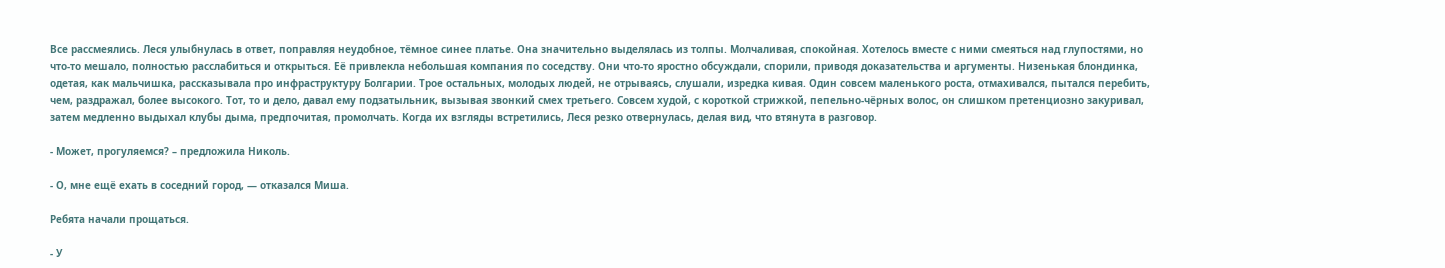Все рассмеялись. Леся улыбнулась в ответ, поправляя неудобное, тёмное синее платье. Она значительно выделялась из толпы. Молчаливая, спокойная. Хотелось вместе с ними смеяться над глупостями, но что-то мешало, полностью расслабиться и открыться. Её привлекла небольшая компания по соседству. Они что-то яростно обсуждали, спорили, приводя доказательства и аргументы. Низенькая блондинка, одетая, как мальчишка, рассказывала про инфраструктуру Болгарии. Трое остальных, молодых людей, не отрываясь, слушали, изредка кивая. Один совсем маленького роста, отмахивался, пытался перебить, чем, раздражал, более высокого. Тот, то и дело, давал ему подзатыльник, вызывая звонкий смех третьего. Совсем худой, с короткой стрижкой, пепельно-чёрных волос, он слишком претенциозно закуривал, затем медленно выдыхал клубы дыма, предпочитая, промолчать. Когда их взгляды встретились, Леся резко отвернулась, делая вид, что втянута в разговор.

- Может, прогуляемся? – предложила Николь.

- О, мне ещё ехать в соседний город, — отказался Миша.

Ребята начали прощаться.

- У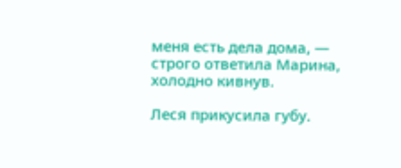меня есть дела дома, — строго ответила Марина, холодно кивнув.

Леся прикусила губу.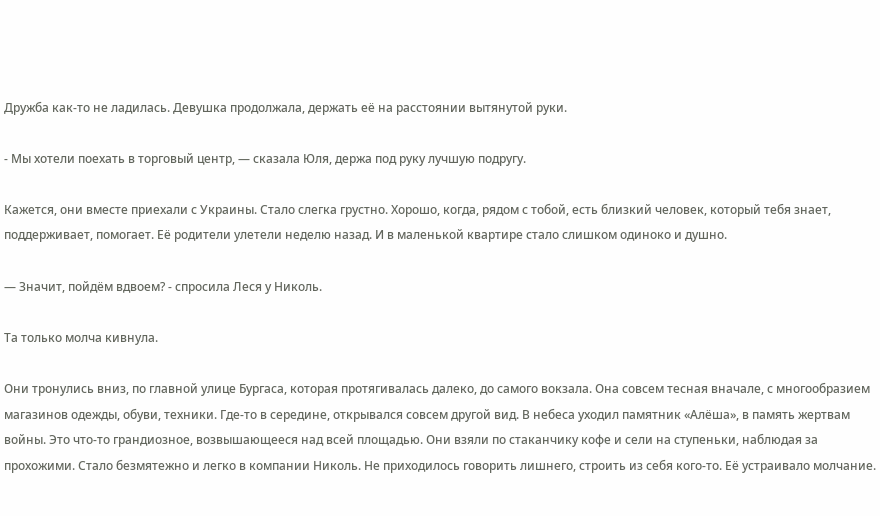Дружба как-то не ладилась. Девушка продолжала, держать её на расстоянии вытянутой руки.

- Мы хотели поехать в торговый центр, — сказала Юля, держа под руку лучшую подругу.

Кажется, они вместе приехали с Украины. Стало слегка грустно. Хорошо, когда, рядом с тобой, есть близкий человек, который тебя знает, поддерживает, помогает. Её родители улетели неделю назад. И в маленькой квартире стало слишком одиноко и душно.

— Значит, пойдём вдвоем? - спросила Леся у Николь.

Та только молча кивнула.

Они тронулись вниз, по главной улице Бургаса, которая протягивалась далеко, до самого вокзала. Она совсем тесная вначале, с многообразием магазинов одежды, обуви, техники. Где-то в середине, открывался совсем другой вид. В небеса уходил памятник «Алёша», в память жертвам войны. Это что-то грандиозное, возвышающееся над всей площадью. Они взяли по стаканчику кофе и сели на ступеньки, наблюдая за прохожими. Стало безмятежно и легко в компании Николь. Не приходилось говорить лишнего, строить из себя кого-то. Её устраивало молчание.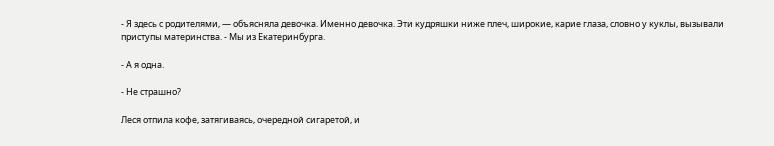- Я здесь с родителями, — объясняла девочка. Именно девочка. Эти кудряшки ниже плеч, широкие, карие глаза, словно у куклы, вызывали приступы материнства. - Мы из Екатеринбурга.

- А я одна.

- Не страшно?

Леся отпила кофе, затягиваясь, очередной сигаретой, и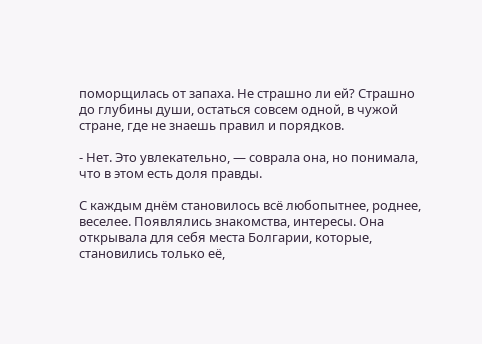поморщилась от запаха. Не страшно ли ей? Страшно до глубины души, остаться совсем одной, в чужой стране, где не знаешь правил и порядков.

- Нет. Это увлекательно, — соврала она, но понимала, что в этом есть доля правды.

С каждым днём становилось всё любопытнее, роднее, веселее. Появлялись знакомства, интересы. Она открывала для себя места Болгарии, которые, становились только её,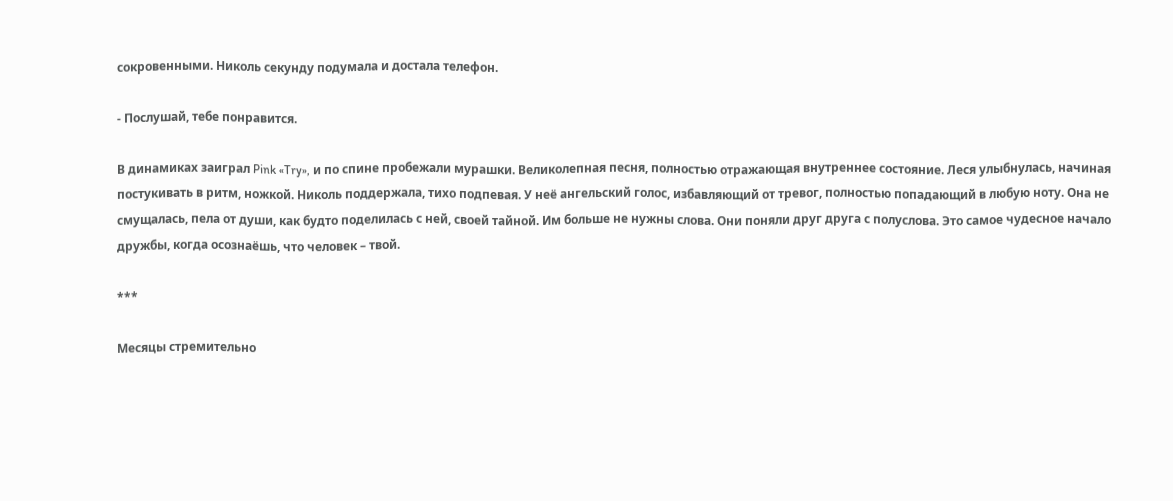сокровенными. Николь секунду подумала и достала телефон.

- Послушай, тебе понравится.

В динамиках заиграл Pink «Try», и по спине пробежали мурашки. Великолепная песня, полностью отражающая внутреннее состояние. Леся улыбнулась, начиная постукивать в ритм, ножкой. Николь поддержала, тихо подпевая. У неё ангельский голос, избавляющий от тревог, полностью попадающий в любую ноту. Она не смущалась, пела от души, как будто поделилась с ней, своей тайной. Им больше не нужны слова. Они поняли друг друга с полуслова. Это самое чудесное начало дружбы, когда осознаёшь, что человек – твой.

***

Месяцы стремительно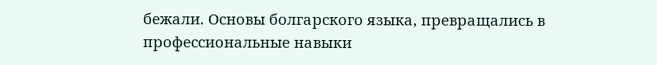бежали. Основы болгарского языка, превращались в профессиональные навыки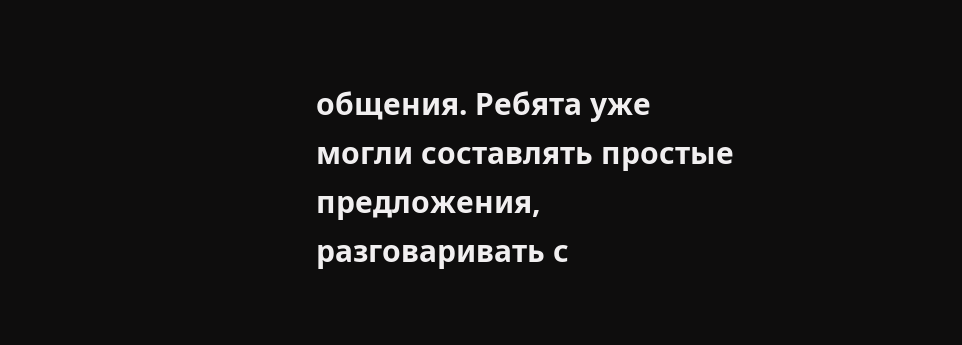общения. Ребята уже могли составлять простые предложения, разговаривать с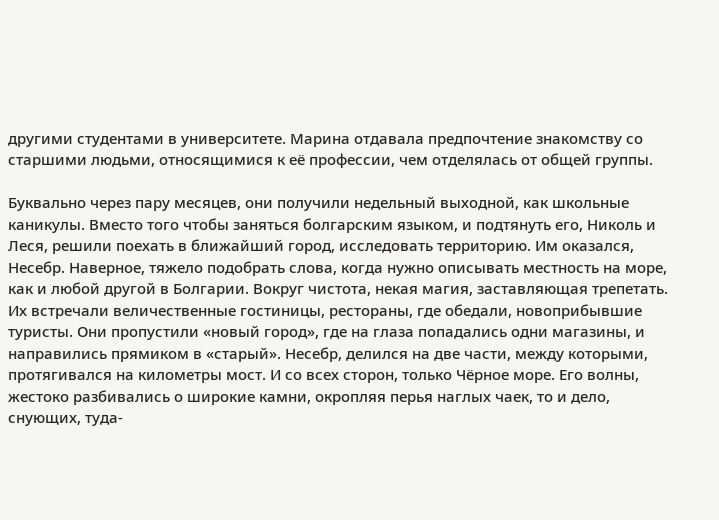другими студентами в университете. Марина отдавала предпочтение знакомству со старшими людьми, относящимися к её профессии, чем отделялась от общей группы.

Буквально через пару месяцев, они получили недельный выходной, как школьные каникулы. Вместо того чтобы заняться болгарским языком, и подтянуть его, Николь и Леся, решили поехать в ближайший город, исследовать территорию. Им оказался, Несебр. Наверное, тяжело подобрать слова, когда нужно описывать местность на море, как и любой другой в Болгарии. Вокруг чистота, некая магия, заставляющая трепетать. Их встречали величественные гостиницы, рестораны, где обедали, новоприбывшие туристы. Они пропустили «новый город», где на глаза попадались одни магазины, и направились прямиком в «старый». Несебр, делился на две части, между которыми, протягивался на километры мост. И со всех сторон, только Чёрное море. Его волны, жестоко разбивались о широкие камни, окропляя перья наглых чаек, то и дело, снующих, туда-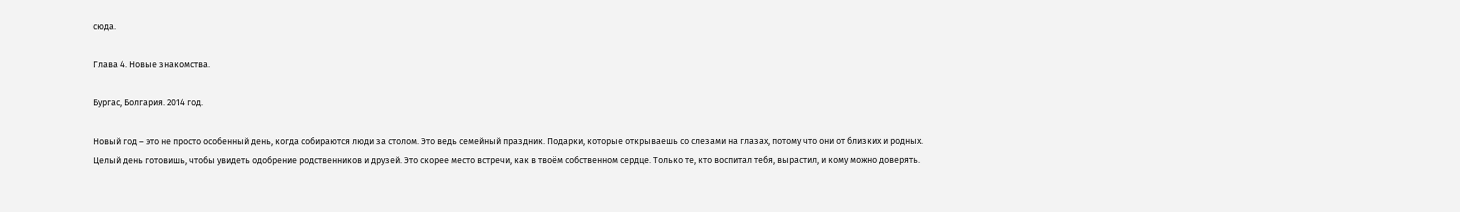сюда.

Глава 4. Новые знакомства.

Бургас, Болгария. 2014 год.

Новый год – это не просто особенный день, когда собираются люди за столом. Это ведь семейный праздник. Подарки, которые открываешь со слезами на глазах, потому что они от близких и родных. Целый день готовишь, чтобы увидеть одобрение родственников и друзей. Это скорее место встречи, как в твоём собственном сердце. Только те, кто воспитал тебя, вырастил, и кому можно доверять.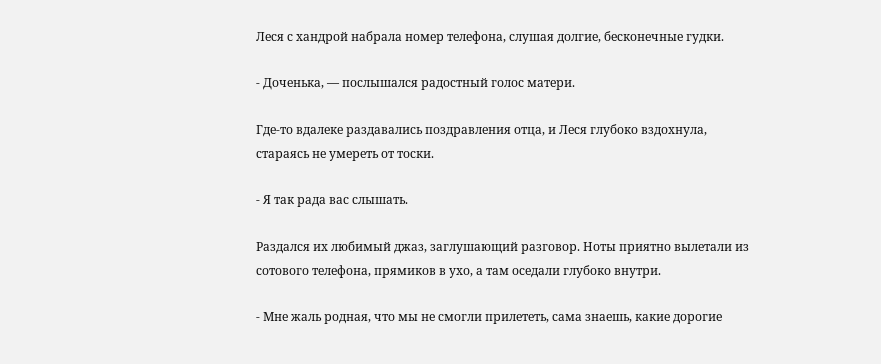Леся с хандрой набрала номер телефона, слушая долгие, бесконечные гудки.

- Доченька, — послышался радостный голос матери.

Где-то вдалеке раздавались поздравления отца, и Леся глубоко вздохнула, стараясь не умереть от тоски.

- Я так рада вас слышать.

Раздался их любимый джаз, заглушающий разговор. Ноты приятно вылетали из сотового телефона, прямиков в ухо, а там оседали глубоко внутри.

- Мне жаль родная, что мы не смогли прилететь, сама знаешь, какие дорогие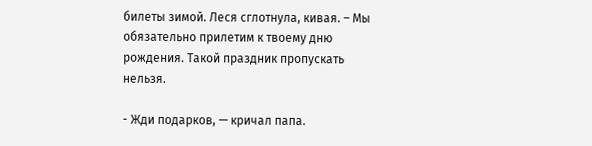билеты зимой. Леся сглотнула, кивая. – Мы обязательно прилетим к твоему дню рождения. Такой праздник пропускать нельзя.

- Жди подарков, — кричал папа.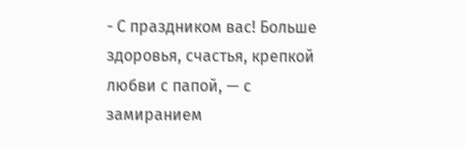- С праздником вас! Больше здоровья, счастья, крепкой любви с папой, — с замиранием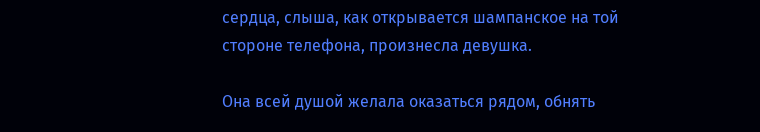сердца, слыша, как открывается шампанское на той стороне телефона, произнесла девушка.

Она всей душой желала оказаться рядом, обнять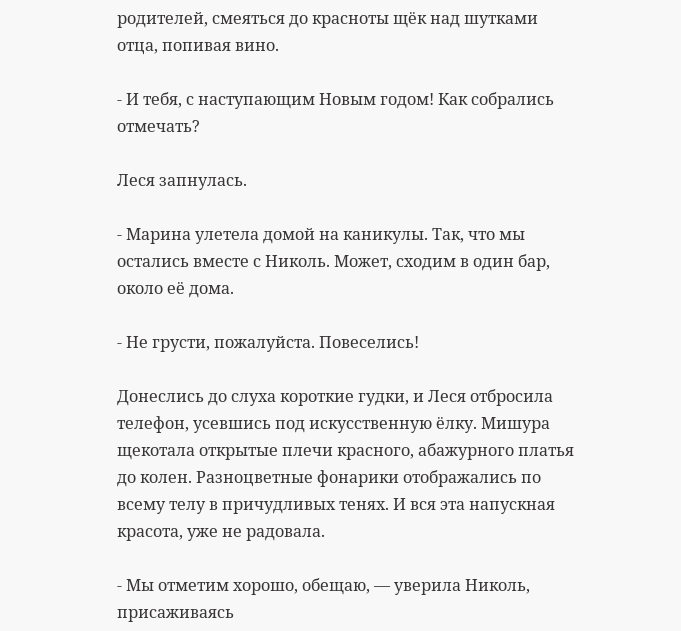родителей, смеяться до красноты щёк над шутками отца, попивая вино.

- И тебя, с наступающим Новым годом! Как собрались отмечать?

Леся запнулась.

- Марина улетела домой на каникулы. Так, что мы остались вместе с Николь. Может, сходим в один бар, около её дома.

- Не грусти, пожалуйста. Повеселись!

Донеслись до слуха короткие гудки, и Леся отбросила телефон, усевшись под искусственную ёлку. Мишура щекотала открытые плечи красного, абажурного платья до колен. Разноцветные фонарики отображались по всему телу в причудливых тенях. И вся эта напускная красота, уже не радовала.

- Мы отметим хорошо, обещаю, — уверила Николь, присаживаясь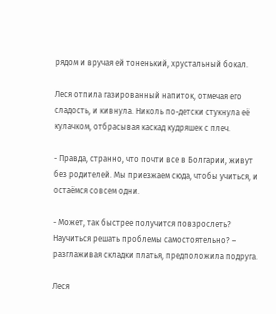рядом и вручая ей тоненький, хрустальный бокал.

Леся отпила газированный напиток, отмечая его сладость, и кивнула. Николь по-детски стукнула её кулачком, отбрасывая каскад кудряшек с плеч.

- Правда, странно, что почти все в Болгарии, живут без родителей. Мы приезжаем сюда, чтобы учиться, и остаёмся совсем одни.

- Может, так быстрее получится повзрослеть? Научиться решать проблемы самостоятельно? – разглаживая складки платья, предположила подруга.

Леся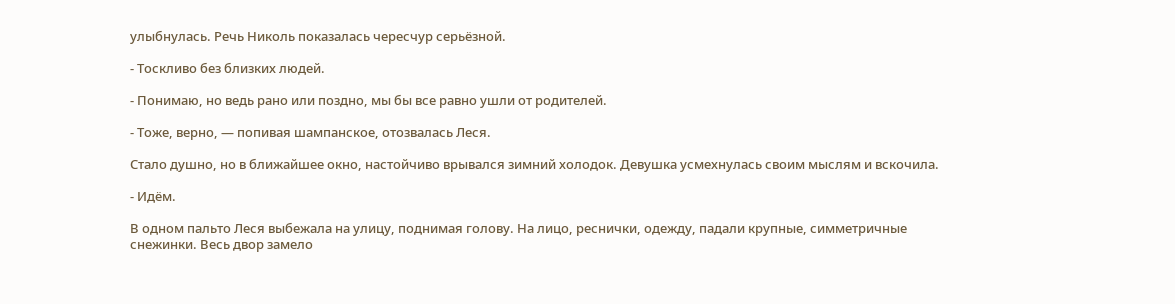улыбнулась. Речь Николь показалась чересчур серьёзной.

- Тоскливо без близких людей.

- Понимаю, но ведь рано или поздно, мы бы все равно ушли от родителей.

- Тоже, верно, — попивая шампанское, отозвалась Леся.

Стало душно, но в ближайшее окно, настойчиво врывался зимний холодок. Девушка усмехнулась своим мыслям и вскочила.

- Идём.

В одном пальто Леся выбежала на улицу, поднимая голову. На лицо, реснички, одежду, падали крупные, симметричные снежинки. Весь двор замело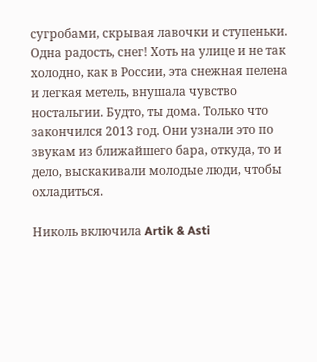сугробами, скрывая лавочки и ступеньки. Одна радость, снег! Хоть на улице и не так холодно, как в России, эта снежная пелена и легкая метель, внушала чувство ностальгии. Будто, ты дома. Только что закончился 2013 год. Они узнали это по звукам из ближайшего бара, откуда, то и дело, выскакивали молодые люди, чтобы охладиться.

Николь включила Artik & Asti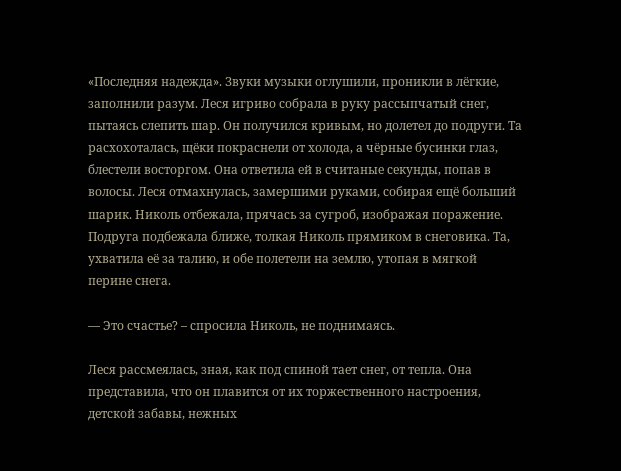«Последняя надежда». Звуки музыки оглушили, проникли в лёгкие, заполнили разум. Леся игриво собрала в руку рассыпчатый снег, пытаясь слепить шар. Он получился кривым, но долетел до подруги. Та расхохоталась, щёки покраснели от холода, а чёрные бусинки глаз, блестели восторгом. Она ответила ей в считаные секунды, попав в волосы. Леся отмахнулась, замершими руками, собирая ещё больший шарик. Николь отбежала, прячась за сугроб, изображая поражение. Подруга подбежала ближе, толкая Николь прямиком в снеговика. Та, ухватила её за талию, и обе полетели на землю, утопая в мягкой перине снега.

— Это счастье? – спросила Николь, не поднимаясь.

Леся рассмеялась, зная, как под спиной тает снег, от тепла. Она представила, что он плавится от их торжественного настроения, детской забавы, нежных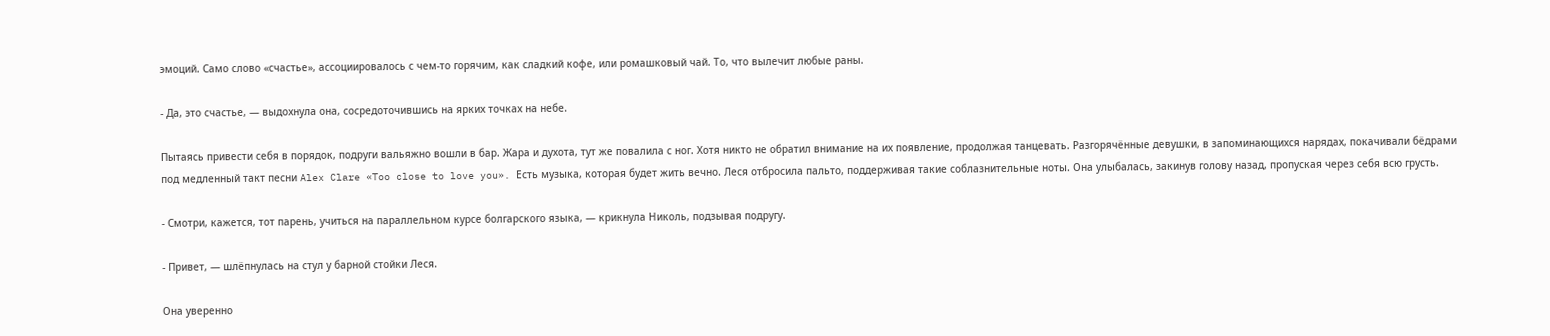эмоций. Само слово «счастье», ассоциировалось с чем-то горячим, как сладкий кофе, или ромашковый чай. То, что вылечит любые раны.

- Да, это счастье, — выдохнула она, сосредоточившись на ярких точках на небе.

Пытаясь привести себя в порядок, подруги вальяжно вошли в бар. Жара и духота, тут же повалила с ног. Хотя никто не обратил внимание на их появление, продолжая танцевать. Разгорячённые девушки, в запоминающихся нарядах, покачивали бёдрами под медленный такт песни Alex Clare «Too close to love you». Есть музыка, которая будет жить вечно. Леся отбросила пальто, поддерживая такие соблазнительные ноты. Она улыбалась, закинув голову назад, пропуская через себя всю грусть.

- Смотри, кажется, тот парень, учиться на параллельном курсе болгарского языка, — крикнула Николь, подзывая подругу.

- Привет, — шлёпнулась на стул у барной стойки Леся.

Она уверенно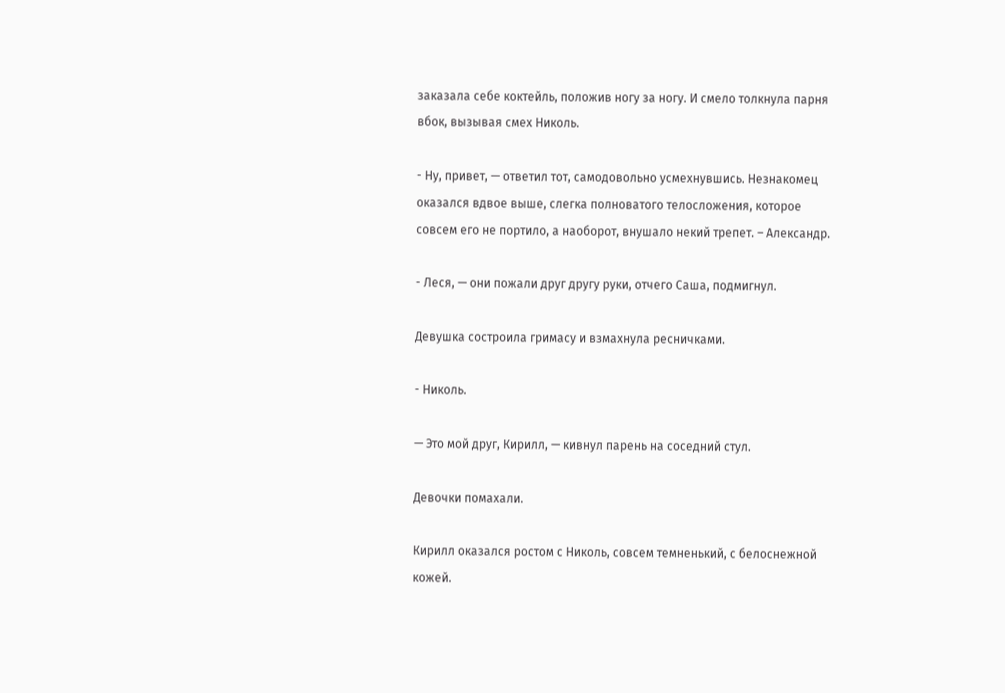заказала себе коктейль, положив ногу за ногу. И смело толкнула парня вбок, вызывая смех Николь.

- Ну, привет, — ответил тот, самодовольно усмехнувшись. Незнакомец оказался вдвое выше, слегка полноватого телосложения, которое совсем его не портило, а наоборот, внушало некий трепет. – Александр.

- Леся, — они пожали друг другу руки, отчего Саша, подмигнул.

Девушка состроила гримасу и взмахнула ресничками.

- Николь.

— Это мой друг, Кирилл, — кивнул парень на соседний стул.

Девочки помахали.

Кирилл оказался ростом с Николь, совсем темненький, с белоснежной кожей.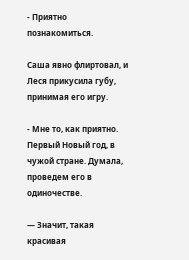- Приятно познакомиться.

Саша явно флиртовал, и Леся прикусила губу, принимая его игру.

- Мне то, как приятно. Первый Новый год, в чужой стране. Думала, проведем его в одиночестве.

— Значит, такая красивая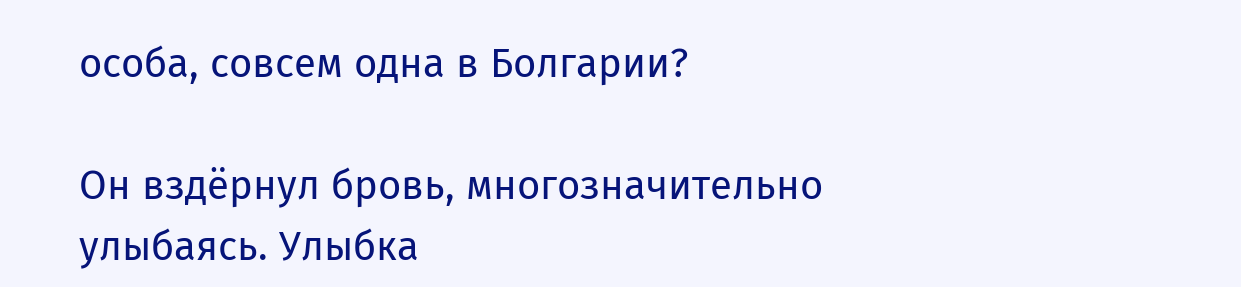особа, совсем одна в Болгарии?

Он вздёрнул бровь, многозначительно улыбаясь. Улыбка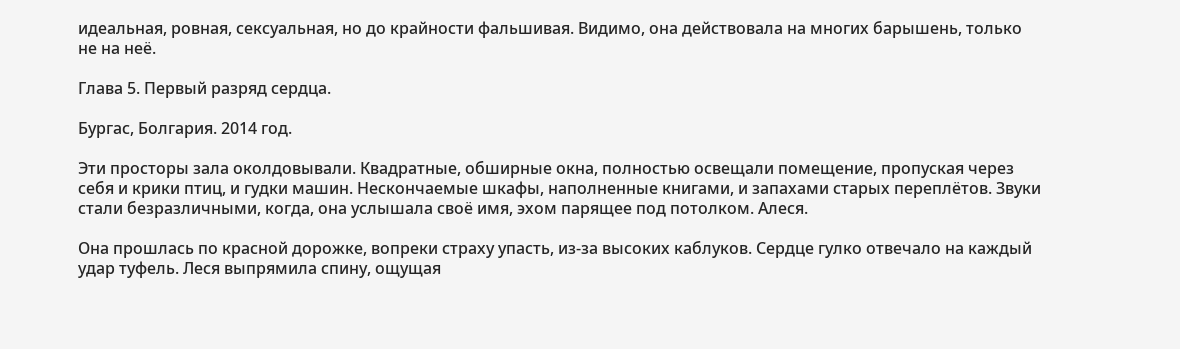идеальная, ровная, сексуальная, но до крайности фальшивая. Видимо, она действовала на многих барышень, только не на неё.

Глава 5. Первый разряд сердца.

Бургас, Болгария. 2014 год.

Эти просторы зала околдовывали. Квадратные, обширные окна, полностью освещали помещение, пропуская через себя и крики птиц, и гудки машин. Нескончаемые шкафы, наполненные книгами, и запахами старых переплётов. Звуки стали безразличными, когда, она услышала своё имя, эхом парящее под потолком. Алеся.

Она прошлась по красной дорожке, вопреки страху упасть, из-за высоких каблуков. Сердце гулко отвечало на каждый удар туфель. Леся выпрямила спину, ощущая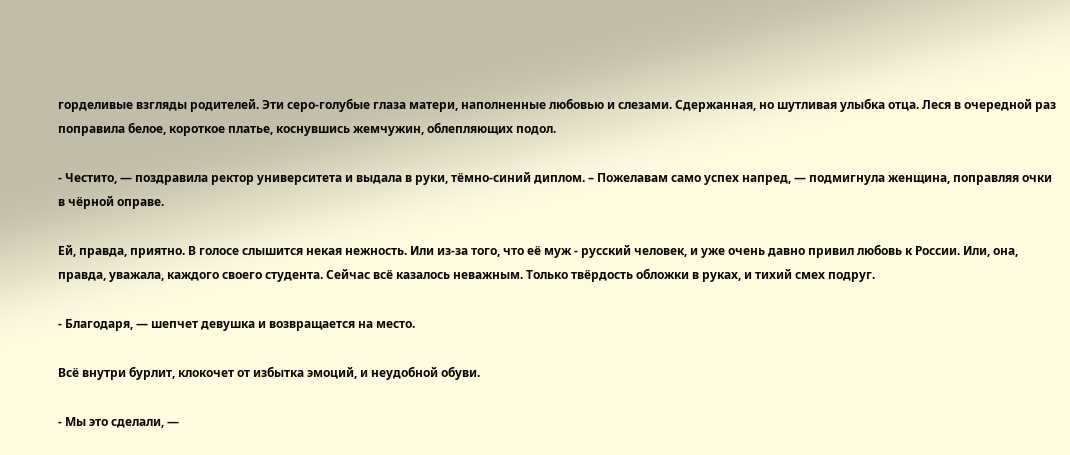горделивые взгляды родителей. Эти серо-голубые глаза матери, наполненные любовью и слезами. Сдержанная, но шутливая улыбка отца. Леся в очередной раз поправила белое, короткое платье, коснувшись жемчужин, облепляющих подол.

- Честито, — поздравила ректор университета и выдала в руки, тёмно-синий диплом. – Пожелавам само успех напред, — подмигнула женщина, поправляя очки в чёрной оправе.

Ей, правда, приятно. В голосе слышится некая нежность. Или из-за того, что её муж - русский человек, и уже очень давно привил любовь к России. Или, она, правда, уважала, каждого своего студента. Сейчас всё казалось неважным. Только твёрдость обложки в руках, и тихий смех подруг.

- Благодаря, — шепчет девушка и возвращается на место.

Всё внутри бурлит, клокочет от избытка эмоций, и неудобной обуви.

- Мы это сделали, —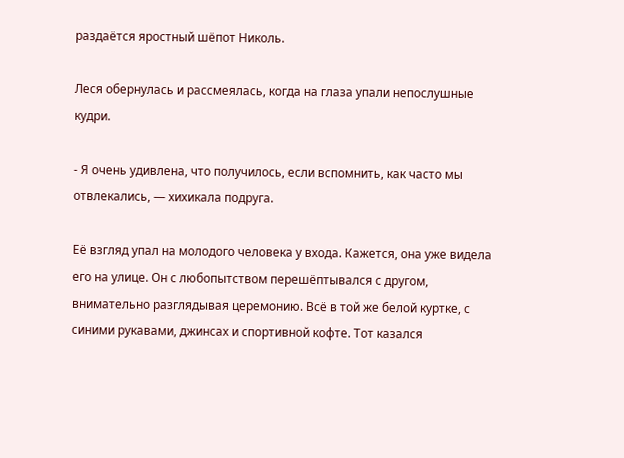раздаётся яростный шёпот Николь.

Леся обернулась и рассмеялась, когда на глаза упали непослушные кудри.

- Я очень удивлена, что получилось, если вспомнить, как часто мы отвлекались, — хихикала подруга.

Её взгляд упал на молодого человека у входа. Кажется, она уже видела его на улице. Он с любопытством перешёптывался с другом, внимательно разглядывая церемонию. Всё в той же белой куртке, с синими рукавами, джинсах и спортивной кофте. Тот казался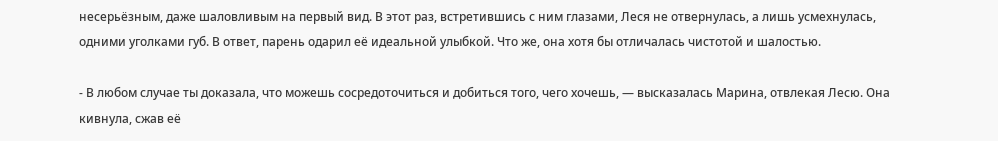несерьёзным, даже шаловливым на первый вид. В этот раз, встретившись с ним глазами, Леся не отвернулась, а лишь усмехнулась, одними уголками губ. В ответ, парень одарил её идеальной улыбкой. Что же, она хотя бы отличалась чистотой и шалостью.

- В любом случае ты доказала, что можешь сосредоточиться и добиться того, чего хочешь, — высказалась Марина, отвлекая Лесю. Она кивнула, сжав её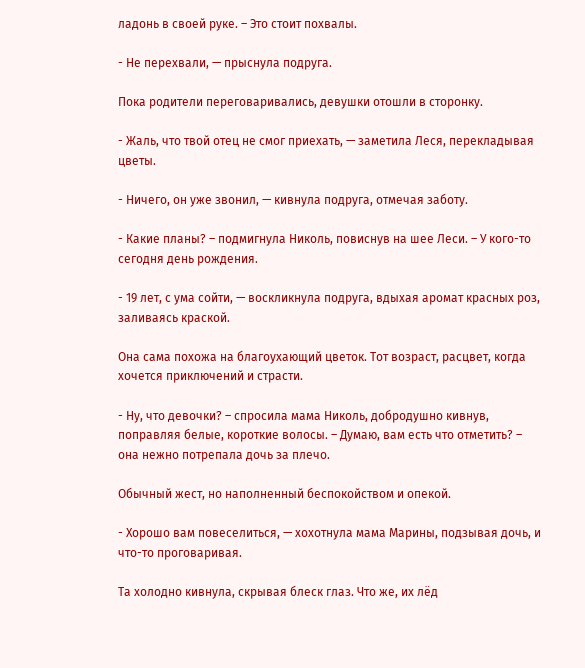ладонь в своей руке. – Это стоит похвалы.

- Не перехвали, — прыснула подруга.

Пока родители переговаривались, девушки отошли в сторонку.

- Жаль, что твой отец не смог приехать, — заметила Леся, перекладывая цветы.

- Ничего, он уже звонил, — кивнула подруга, отмечая заботу.

- Какие планы? – подмигнула Николь, повиснув на шее Леси. – У кого-то сегодня день рождения.

- 19 лет, с ума сойти, — воскликнула подруга, вдыхая аромат красных роз, заливаясь краской.

Она сама похожа на благоухающий цветок. Тот возраст, расцвет, когда хочется приключений и страсти.

- Ну, что девочки? – спросила мама Николь, добродушно кивнув, поправляя белые, короткие волосы. – Думаю, вам есть что отметить? – она нежно потрепала дочь за плечо.

Обычный жест, но наполненный беспокойством и опекой.

- Хорошо вам повеселиться, — хохотнула мама Марины, подзывая дочь, и что-то проговаривая.

Та холодно кивнула, скрывая блеск глаз. Что же, их лёд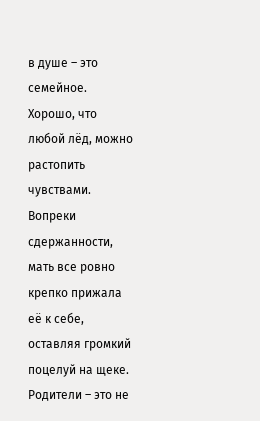в душе – это семейное. Хорошо, что любой лёд, можно растопить чувствами. Вопреки сдержанности, мать все ровно крепко прижала её к себе, оставляя громкий поцелуй на щеке. Родители – это не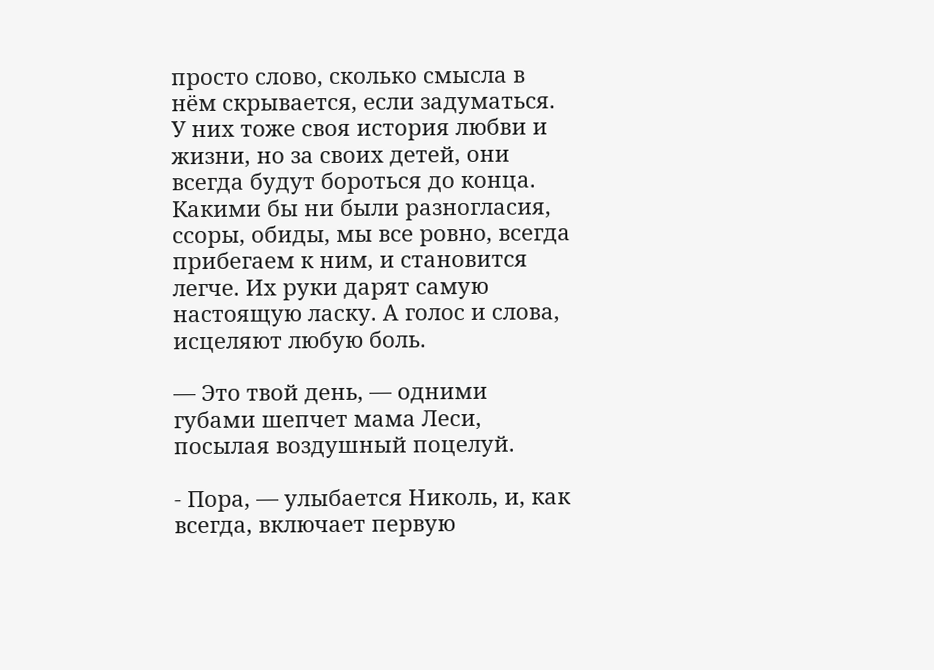просто слово, сколько смысла в нём скрывается, если задуматься. У них тоже своя история любви и жизни, но за своих детей, они всегда будут бороться до конца. Какими бы ни были разногласия, ссоры, обиды, мы все ровно, всегда прибегаем к ним, и становится легче. Их руки дарят самую настоящую ласку. А голос и слова, исцеляют любую боль.

— Это твой день, — одними губами шепчет мама Леси, посылая воздушный поцелуй.

- Пора, — улыбается Николь, и, как всегда, включает первую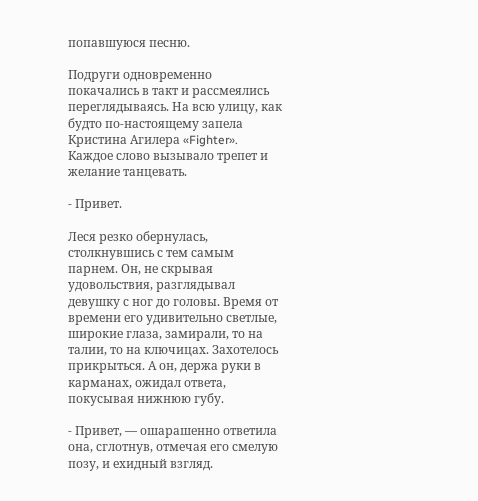попавшуюся песню.

Подруги одновременно покачались в такт и рассмеялись переглядываясь. На всю улицу, как будто по-настоящему запела Кристина Агилера «Fighter». Каждое слово вызывало трепет и желание танцевать.

- Привет.

Леся резко обернулась, столкнувшись с тем самым парнем. Он, не скрывая удовольствия, разглядывал девушку с ног до головы. Время от времени его удивительно светлые, широкие глаза, замирали, то на талии, то на ключицах. Захотелось прикрыться. А он, держа руки в карманах, ожидал ответа, покусывая нижнюю губу.

- Привет, — ошарашенно ответила она, сглотнув, отмечая его смелую позу, и ехидный взгляд.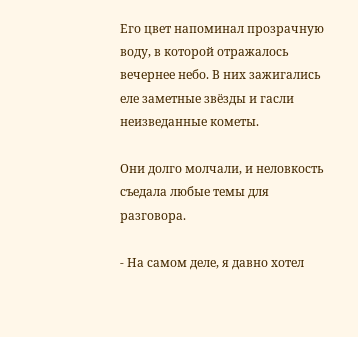Его цвет напоминал прозрачную воду, в которой отражалось вечернее небо. В них зажигались еле заметные звёзды и гасли неизведанные кометы.

Они долго молчали, и неловкость съедала любые темы для разговора.

- На самом деле, я давно хотел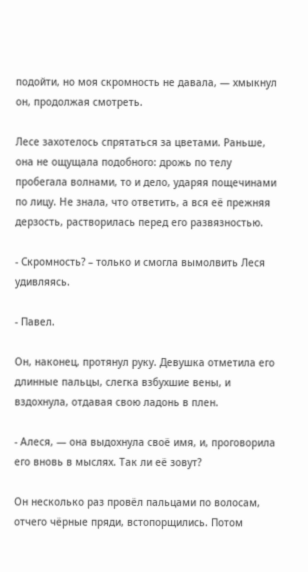подойти, но моя скромность не давала, — хмыкнул он, продолжая смотреть.

Лесе захотелось спрятаться за цветами. Раньше, она не ощущала подобного: дрожь по телу пробегала волнами, то и дело, ударяя пощечинами по лицу. Не знала, что ответить, а вся её прежняя дерзость, растворилась перед его развязностью.

- Скромность? – только и смогла вымолвить Леся удивляясь.

- Павел.

Он, наконец, протянул руку. Девушка отметила его длинные пальцы, слегка взбухшие вены, и вздохнула, отдавая свою ладонь в плен.

- Алеся, — она выдохнула своё имя, и, проговорила его вновь в мыслях. Так ли её зовут?

Он несколько раз провёл пальцами по волосам, отчего чёрные пряди, встопорщились. Потом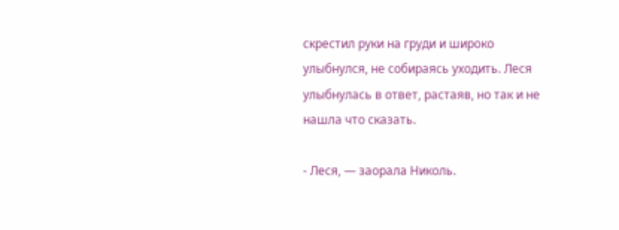скрестил руки на груди и широко улыбнулся, не собираясь уходить. Леся улыбнулась в ответ, растаяв, но так и не нашла что сказать.

- Леся, — заорала Николь.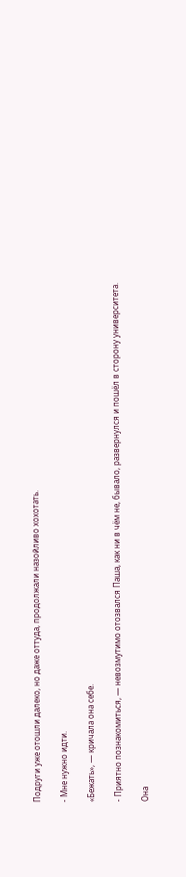Подруги уже отошли далеко, но даже оттуда, продолжали назойливо хохотать.

- Мне нужно идти.

«Бежать», — кричала она себе.

- Приятно познакомиться, — невозмутимо отозвался Паша, как ни в чём не, бывало, развернулся и пошёл в сторону университета.

Она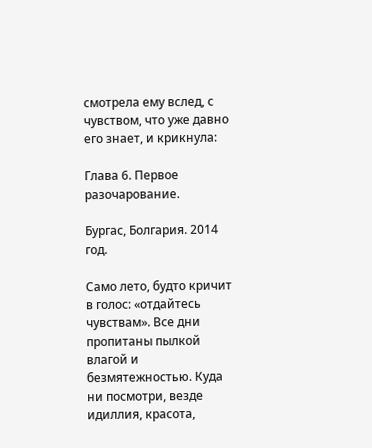смотрела ему вслед, с чувством, что уже давно его знает, и крикнула:

Глава 6. Первое разочарование.

Бургас, Болгария. 2014 год.

Само лето, будто кричит в голос: «отдайтесь чувствам». Все дни пропитаны пылкой влагой и безмятежностью. Куда ни посмотри, везде идиллия, красота,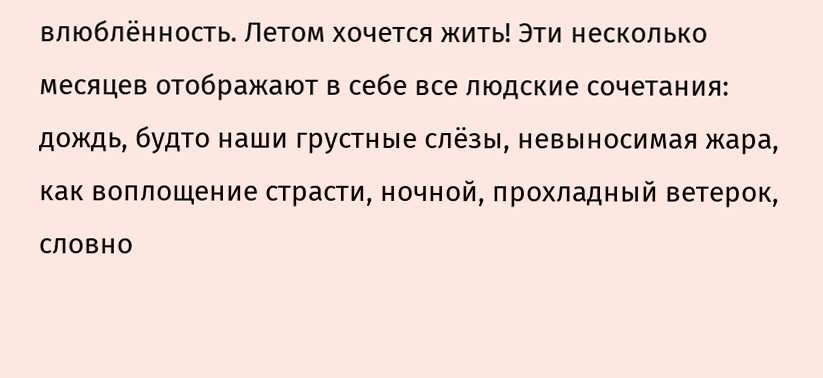влюблённость. Летом хочется жить! Эти несколько месяцев отображают в себе все людские сочетания: дождь, будто наши грустные слёзы, невыносимая жара, как воплощение страсти, ночной, прохладный ветерок, словно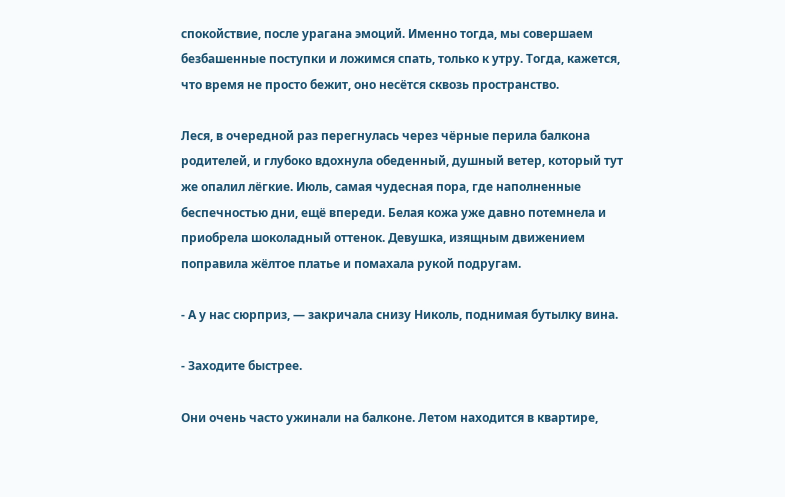спокойствие, после урагана эмоций. Именно тогда, мы совершаем безбашенные поступки и ложимся спать, только к утру. Тогда, кажется, что время не просто бежит, оно несётся сквозь пространство.

Леся, в очередной раз перегнулась через чёрные перила балкона родителей, и глубоко вдохнула обеденный, душный ветер, который тут же опалил лёгкие. Июль, самая чудесная пора, где наполненные беспечностью дни, ещё впереди. Белая кожа уже давно потемнела и приобрела шоколадный оттенок. Девушка, изящным движением поправила жёлтое платье и помахала рукой подругам.

- А у нас сюрприз, — закричала снизу Николь, поднимая бутылку вина.

- Заходите быстрее.

Они очень часто ужинали на балконе. Летом находится в квартире,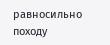равносильно походу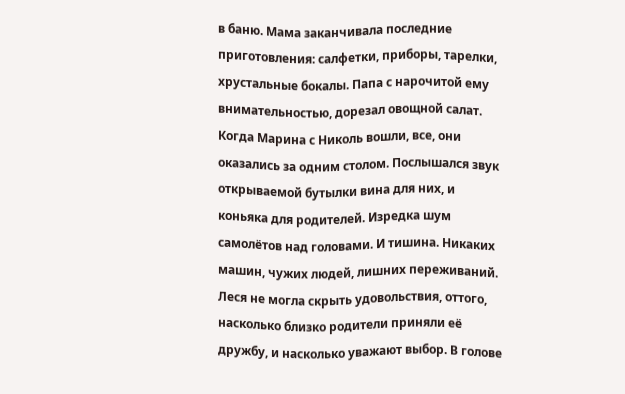в баню. Мама заканчивала последние приготовления: салфетки, приборы, тарелки, хрустальные бокалы. Папа с нарочитой ему внимательностью, дорезал овощной салат. Когда Марина с Николь вошли, все, они оказались за одним столом. Послышался звук открываемой бутылки вина для них, и коньяка для родителей. Изредка шум самолётов над головами. И тишина. Никаких машин, чужих людей, лишних переживаний. Леся не могла скрыть удовольствия, оттого, насколько близко родители приняли её дружбу, и насколько уважают выбор. В голове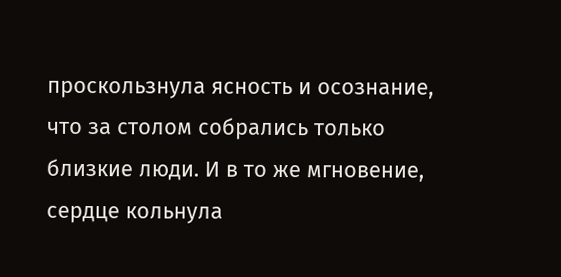проскользнула ясность и осознание, что за столом собрались только близкие люди. И в то же мгновение, сердце кольнула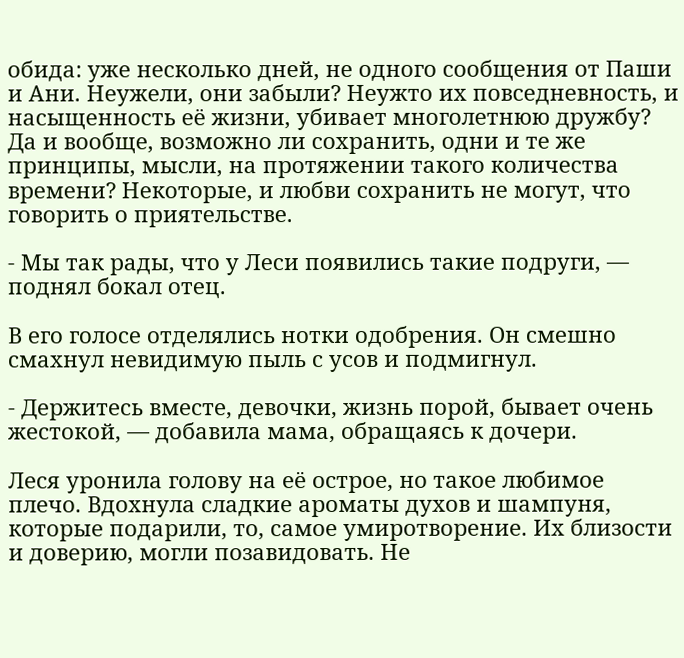обида: уже несколько дней, не одного сообщения от Паши и Ани. Неужели, они забыли? Неужто их повседневность, и насыщенность её жизни, убивает многолетнюю дружбу? Да и вообще, возможно ли сохранить, одни и те же принципы, мысли, на протяжении такого количества времени? Некоторые, и любви сохранить не могут, что говорить о приятельстве.

- Мы так рады, что у Леси появились такие подруги, — поднял бокал отец.

В его голосе отделялись нотки одобрения. Он смешно смахнул невидимую пыль с усов и подмигнул.

- Держитесь вместе, девочки, жизнь порой, бывает очень жестокой, — добавила мама, обращаясь к дочери.

Леся уронила голову на её острое, но такое любимое плечо. Вдохнула сладкие ароматы духов и шампуня, которые подарили, то, самое умиротворение. Их близости и доверию, могли позавидовать. Не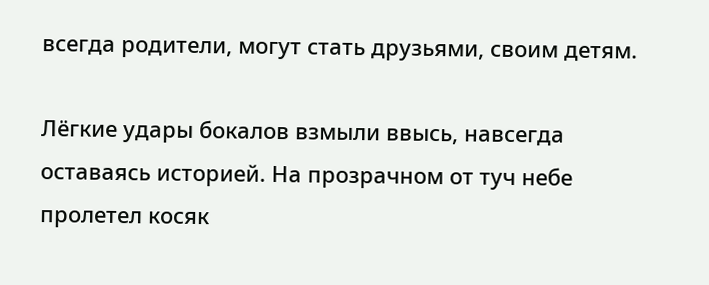всегда родители, могут стать друзьями, своим детям.

Лёгкие удары бокалов взмыли ввысь, навсегда оставаясь историей. На прозрачном от туч небе пролетел косяк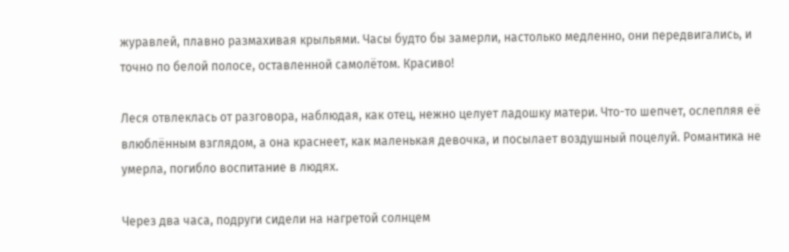журавлей, плавно размахивая крыльями. Часы будто бы замерли, настолько медленно, они передвигались, и точно по белой полосе, оставленной самолётом. Красиво!

Леся отвлеклась от разговора, наблюдая, как отец, нежно целует ладошку матери. Что-то шепчет, ослепляя её влюблённым взглядом, а она краснеет, как маленькая девочка, и посылает воздушный поцелуй. Романтика не умерла, погибло воспитание в людях.

Через два часа, подруги сидели на нагретой солнцем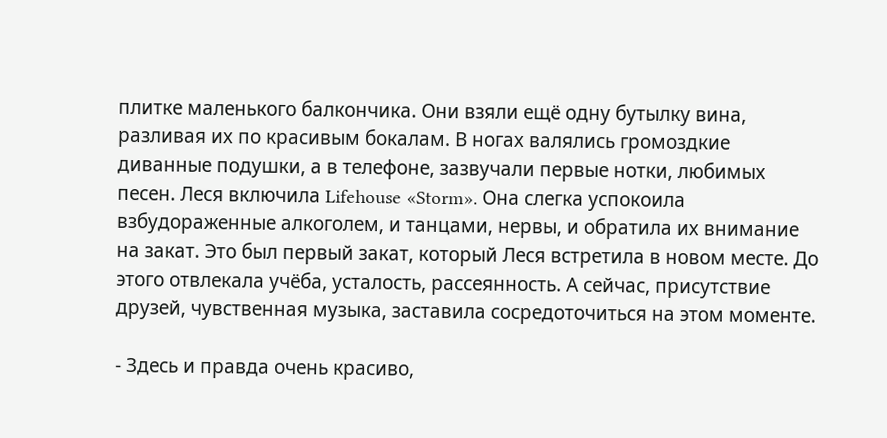плитке маленького балкончика. Они взяли ещё одну бутылку вина, разливая их по красивым бокалам. В ногах валялись громоздкие диванные подушки, а в телефоне, зазвучали первые нотки, любимых песен. Леся включила Lifehouse «Storm». Она слегка успокоила взбудораженные алкоголем, и танцами, нервы, и обратила их внимание на закат. Это был первый закат, который Леся встретила в новом месте. До этого отвлекала учёба, усталость, рассеянность. А сейчас, присутствие друзей, чувственная музыка, заставила сосредоточиться на этом моменте.

- Здесь и правда очень красиво,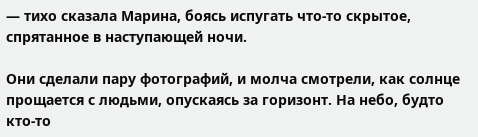— тихо сказала Марина, боясь испугать что-то скрытое, спрятанное в наступающей ночи.

Они сделали пару фотографий, и молча смотрели, как солнце прощается с людьми, опускаясь за горизонт. На небо, будто кто-то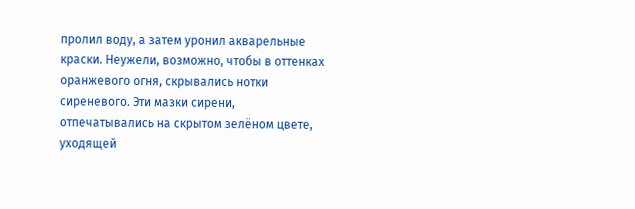пролил воду, а затем уронил акварельные краски. Неужели, возможно, чтобы в оттенках оранжевого огня, скрывались нотки сиреневого. Эти мазки сирени, отпечатывались на скрытом зелёном цвете, уходящей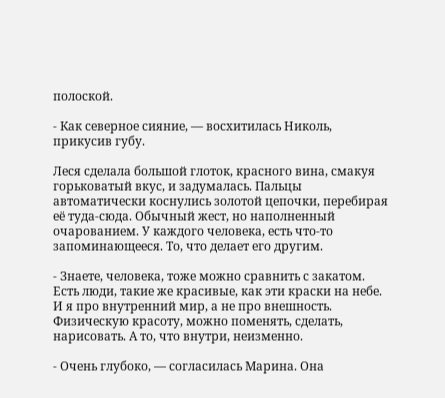полоской.

- Как северное сияние, — восхитилась Николь, прикусив губу.

Леся сделала большой глоток, красного вина, смакуя горьковатый вкус, и задумалась. Пальцы автоматически коснулись золотой цепочки, перебирая её туда-сюда. Обычный жест, но наполненный очарованием. У каждого человека, есть что-то запоминающееся. То, что делает его другим.

- Знаете, человека, тоже можно сравнить с закатом. Есть люди, такие же красивые, как эти краски на небе. И я про внутренний мир, а не про внешность. Физическую красоту, можно поменять, сделать, нарисовать. А то, что внутри, неизменно.

- Очень глубоко, — согласилась Марина. Она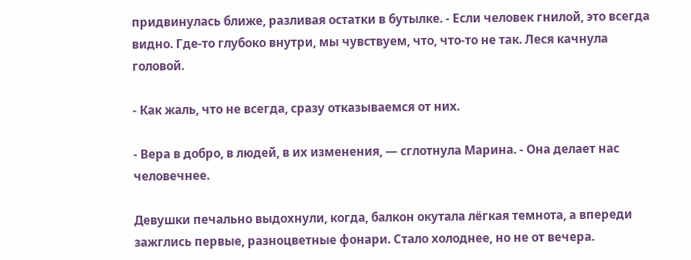придвинулась ближе, разливая остатки в бутылке. - Если человек гнилой, это всегда видно. Где-то глубоко внутри, мы чувствуем, что, что-то не так. Леся качнула головой.

- Как жаль, что не всегда, сразу отказываемся от них.

- Вера в добро, в людей, в их изменения, — сглотнула Марина. - Она делает нас человечнее.

Девушки печально выдохнули, когда, балкон окутала лёгкая темнота, а впереди зажглись первые, разноцветные фонари. Стало холоднее, но не от вечера.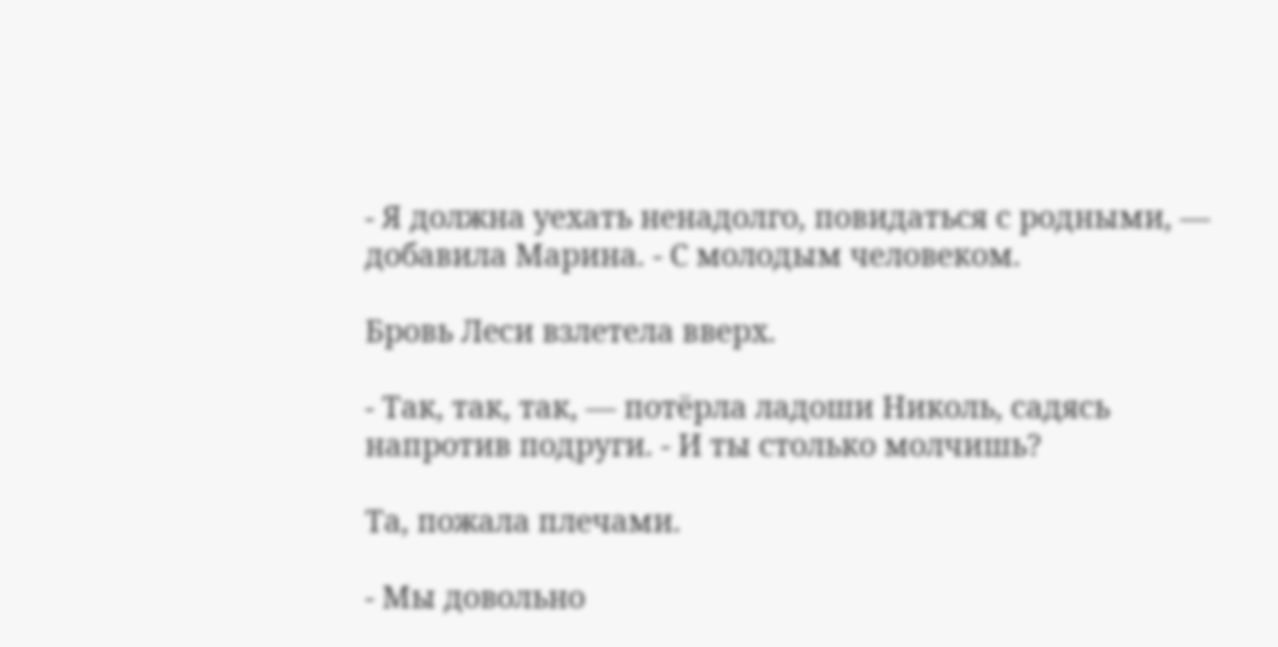- Я должна уехать ненадолго, повидаться с родными, — добавила Марина. - С молодым человеком.

Бровь Леси взлетела вверх.

- Так, так, так, — потёрла ладоши Николь, садясь напротив подруги. - И ты столько молчишь?

Та, пожала плечами.

- Мы довольно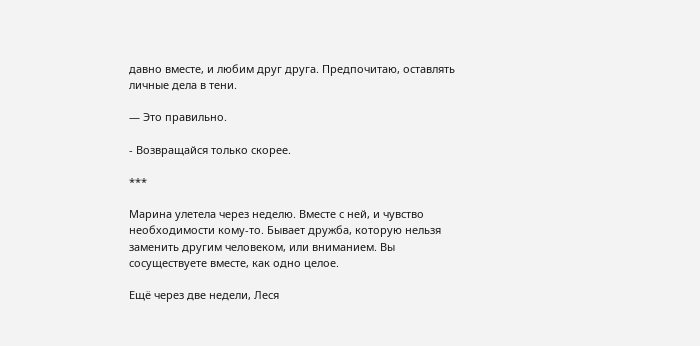давно вместе, и любим друг друга. Предпочитаю, оставлять личные дела в тени.

— Это правильно.

- Возвращайся только скорее.

***

Марина улетела через неделю. Вместе с ней, и чувство необходимости кому-то. Бывает дружба, которую нельзя заменить другим человеком, или вниманием. Вы сосуществуете вместе, как одно целое.

Ещё через две недели, Леся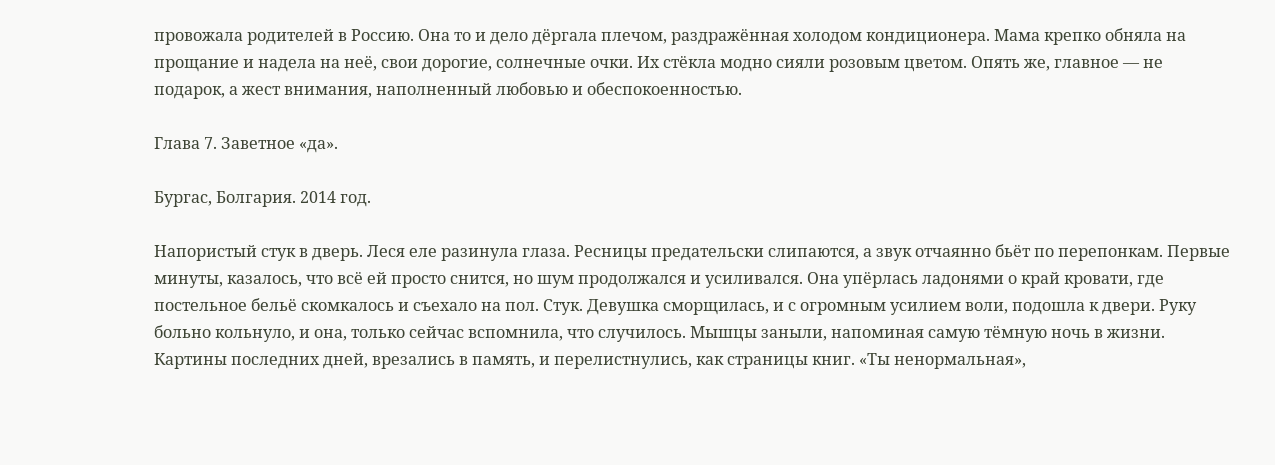провожала родителей в Россию. Она то и дело дёргала плечом, раздражённая холодом кондиционера. Мама крепко обняла на прощание и надела на неё, свои дорогие, солнечные очки. Их стёкла модно сияли розовым цветом. Опять же, главное — не подарок, а жест внимания, наполненный любовью и обеспокоенностью.

Глава 7. Заветное «да».

Бургас, Болгария. 2014 год.

Напористый стук в дверь. Леся еле разинула глаза. Ресницы предательски слипаются, а звук отчаянно бьёт по перепонкам. Первые минуты, казалось, что всё ей просто снится, но шум продолжался и усиливался. Она упёрлась ладонями о край кровати, где постельное бельё скомкалось и съехало на пол. Стук. Девушка сморщилась, и с огромным усилием воли, подошла к двери. Руку больно кольнуло, и она, только сейчас вспомнила, что случилось. Мышцы заныли, напоминая самую тёмную ночь в жизни. Картины последних дней, врезались в память, и перелистнулись, как страницы книг. «Ты ненормальная»,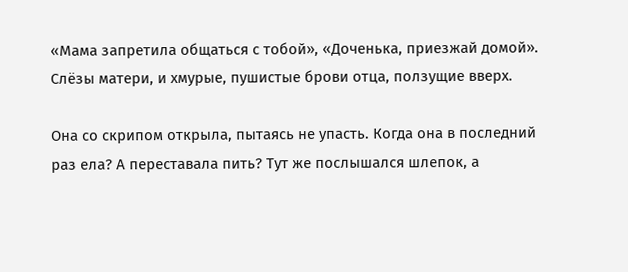«Мама запретила общаться с тобой», «Доченька, приезжай домой». Слёзы матери, и хмурые, пушистые брови отца, ползущие вверх.

Она со скрипом открыла, пытаясь не упасть. Когда она в последний раз ела? А переставала пить? Тут же послышался шлепок, а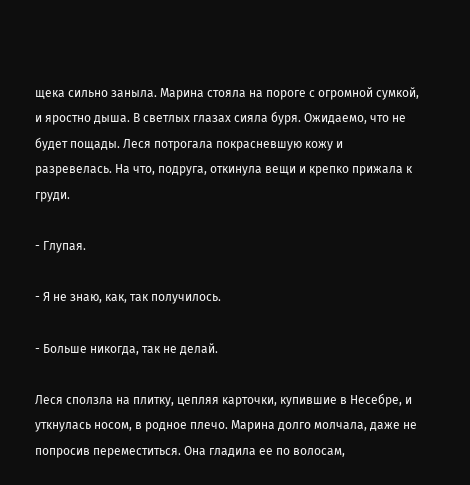щека сильно заныла. Марина стояла на пороге с огромной сумкой, и яростно дыша. В светлых глазах сияла буря. Ожидаемо, что не будет пощады. Леся потрогала покрасневшую кожу и разревелась. На что, подруга, откинула вещи и крепко прижала к груди.

- Глупая.

- Я не знаю, как, так получилось.

- Больше никогда, так не делай.

Леся сползла на плитку, цепляя карточки, купившие в Несебре, и уткнулась носом, в родное плечо. Марина долго молчала, даже не попросив переместиться. Она гладила ее по волосам,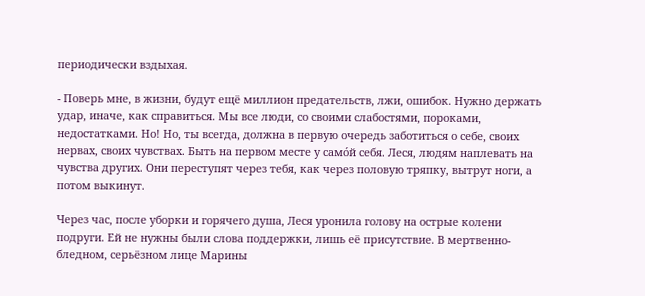периодически вздыхая.

- Поверь мне, в жизни, будут ещё миллион предательств, лжи, ошибок. Нужно держать удар, иначе, как справиться. Мы все люди, со своими слабостями, пороками, недостатками. Но! Но, ты всегда, должна в первую очередь заботиться о себе, своих нервах, своих чувствах. Быть на первом месте у само́й себя. Леся, людям наплевать на чувства других. Они переступят через тебя, как через половую тряпку, вытрут ноги, а потом выкинут.

Через час, после уборки и горячего душа, Леся уронила голову на острые колени подруги. Ей не нужны были слова поддержки, лишь её присутствие. В мертвенно-бледном, серьёзном лице Марины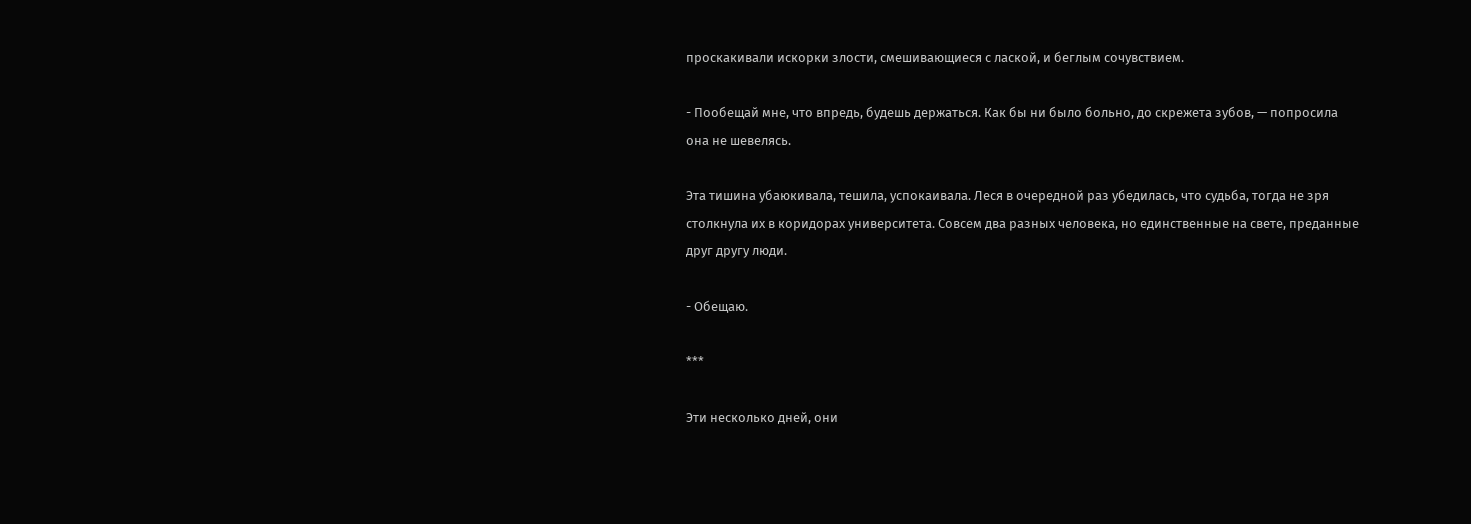проскакивали искорки злости, смешивающиеся с лаской, и беглым сочувствием.

- Пообещай мне, что впредь, будешь держаться. Как бы ни было больно, до скрежета зубов, — попросила она не шевелясь.

Эта тишина убаюкивала, тешила, успокаивала. Леся в очередной раз убедилась, что судьба, тогда не зря столкнула их в коридорах университета. Совсем два разных человека, но единственные на свете, преданные друг другу люди.

- Обещаю.

***

Эти несколько дней, они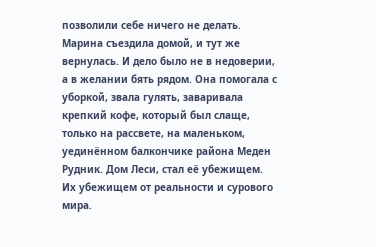позволили себе ничего не делать. Марина съездила домой, и тут же вернулась. И дело было не в недоверии, а в желании бять рядом. Она помогала с уборкой, звала гулять, заваривала крепкий кофе, который был слаще, только на рассвете, на маленьком, уединённом балкончике района Меден Рудник. Дом Леси, стал её убежищем. Их убежищем от реальности и сурового мира.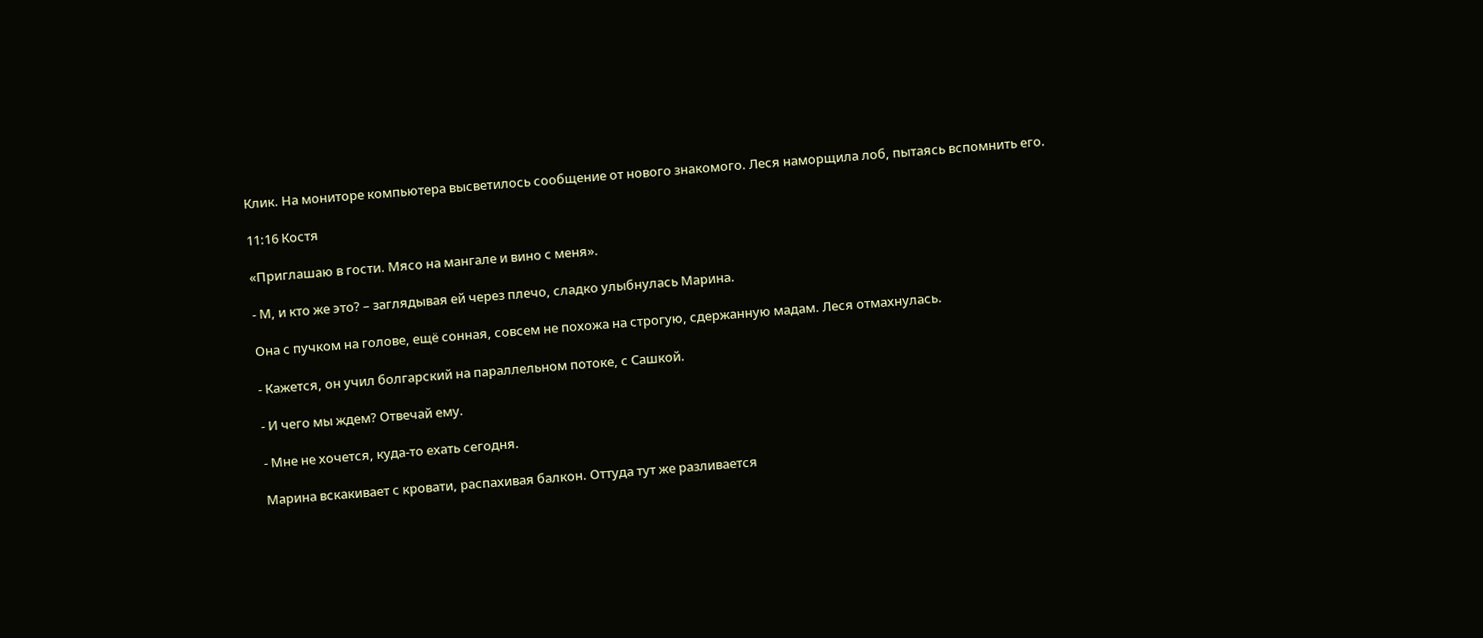Клик. На мониторе компьютера высветилось сообщение от нового знакомого. Леся наморщила лоб, пытаясь вспомнить его.

11:16 Костя

«Приглашаю в гости. Мясо на мангале и вино с меня».

- М, и кто же это? – заглядывая ей через плечо, сладко улыбнулась Марина.

Она с пучком на голове, ещё сонная, совсем не похожа на строгую, сдержанную мадам. Леся отмахнулась.

- Кажется, он учил болгарский на параллельном потоке, с Сашкой.

- И чего мы ждем? Отвечай ему.

- Мне не хочется, куда-то ехать сегодня.

Марина вскакивает с кровати, распахивая балкон. Оттуда тут же разливается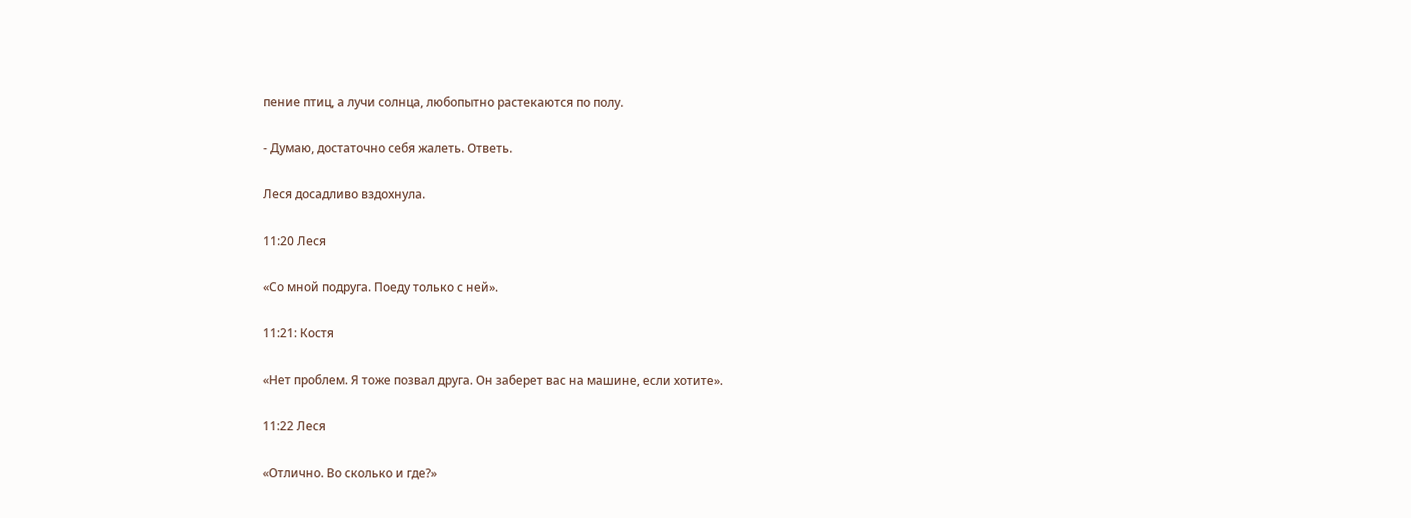пение птиц, а лучи солнца, любопытно растекаются по полу.

- Думаю, достаточно себя жалеть. Ответь.

Леся досадливо вздохнула.

11:20 Леся

«Со мной подруга. Поеду только с ней».

11:21: Костя

«Нет проблем. Я тоже позвал друга. Он заберет вас на машине, если хотите».

11:22 Леся

«Отлично. Во сколько и где?»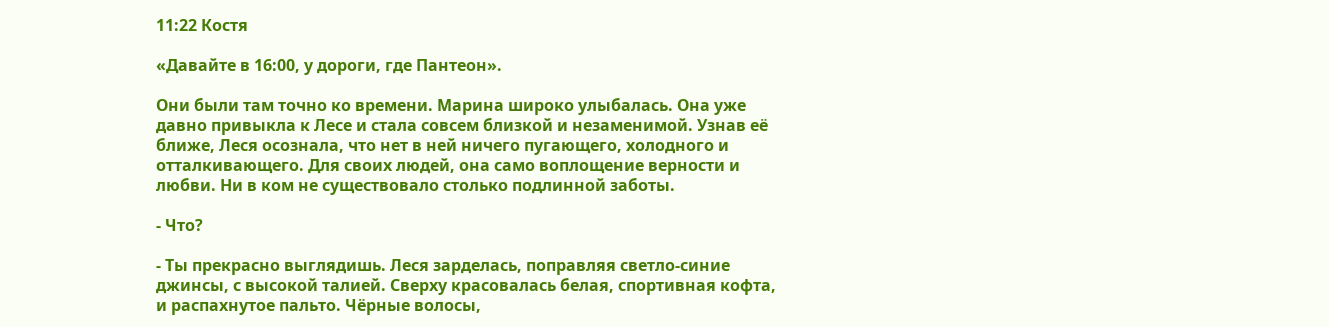11:22 Костя

«Давайте в 16:00, у дороги, где Пантеон».

Они были там точно ко времени. Марина широко улыбалась. Она уже давно привыкла к Лесе и стала совсем близкой и незаменимой. Узнав её ближе, Леся осознала, что нет в ней ничего пугающего, холодного и отталкивающего. Для своих людей, она само воплощение верности и любви. Ни в ком не существовало столько подлинной заботы.

- Что?

- Ты прекрасно выглядишь. Леся зарделась, поправляя светло-синие джинсы, с высокой талией. Сверху красовалась белая, спортивная кофта, и распахнутое пальто. Чёрные волосы,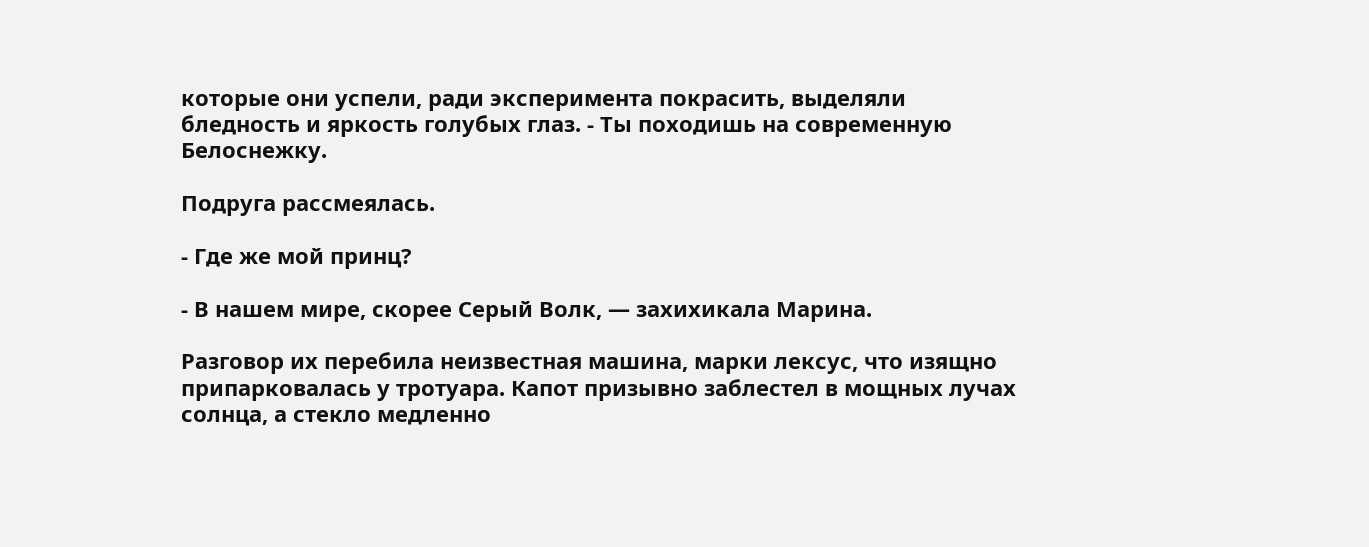которые они успели, ради эксперимента покрасить, выделяли бледность и яркость голубых глаз. - Ты походишь на современную Белоснежку.

Подруга рассмеялась.

- Где же мой принц?

- В нашем мире, скорее Серый Волк, — захихикала Марина.

Разговор их перебила неизвестная машина, марки лексус, что изящно припарковалась у тротуара. Капот призывно заблестел в мощных лучах солнца, а стекло медленно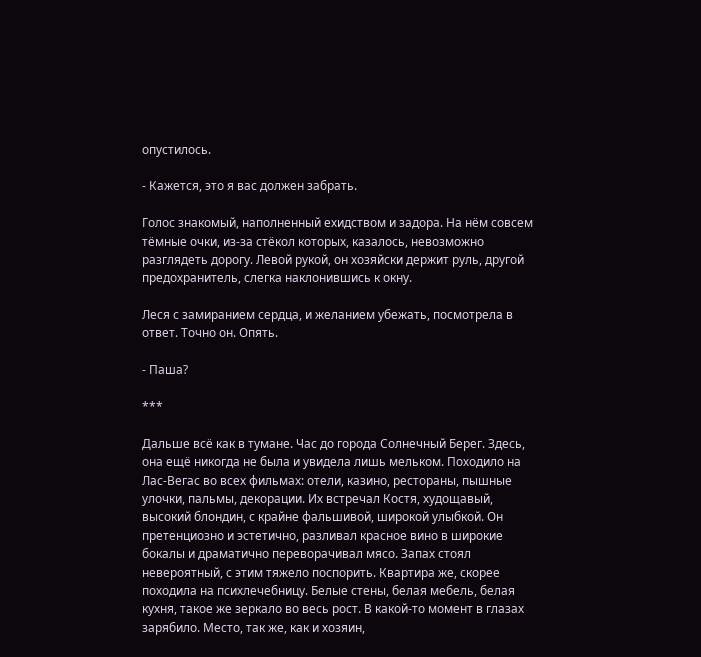опустилось.

- Кажется, это я вас должен забрать.

Голос знакомый, наполненный ехидством и задора. На нём совсем тёмные очки, из-за стёкол которых, казалось, невозможно разглядеть дорогу. Левой рукой, он хозяйски держит руль, другой предохранитель, слегка наклонившись к окну.

Леся с замиранием сердца, и желанием убежать, посмотрела в ответ. Точно он. Опять.

- Паша?

***

Дальше всё как в тумане. Час до города Солнечный Берег. Здесь, она ещё никогда не была и увидела лишь мельком. Походило на Лас-Вегас во всех фильмах: отели, казино, рестораны, пышные улочки, пальмы, декорации. Их встречал Костя, худощавый, высокий блондин, с крайне фальшивой, широкой улыбкой. Он претенциозно и эстетично, разливал красное вино в широкие бокалы и драматично переворачивал мясо. Запах стоял невероятный, с этим тяжело поспорить. Квартира же, скорее походила на психлечебницу. Белые стены, белая мебель, белая кухня, такое же зеркало во весь рост. В какой-то момент в глазах зарябило. Место, так же, как и хозяин,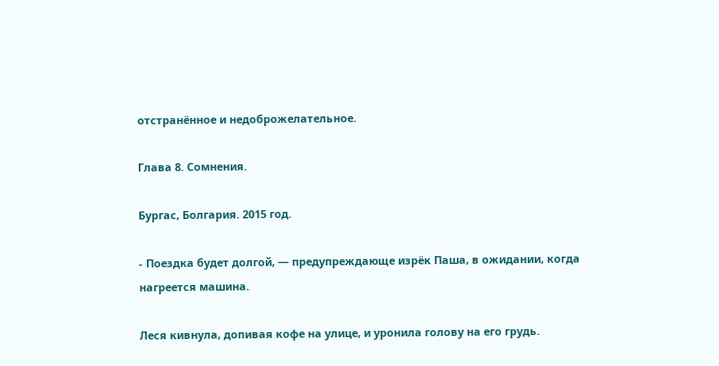отстранённое и недоброжелательное.

Глава 8. Сомнения.

Бургас, Болгария. 2015 год.

- Поездка будет долгой, — предупреждающе изрёк Паша, в ожидании, когда нагреется машина.

Леся кивнула, допивая кофе на улице, и уронила голову на его грудь.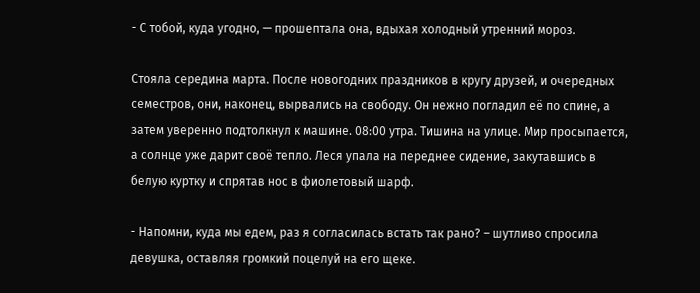- С тобой, куда угодно, — прошептала она, вдыхая холодный утренний мороз.

Стояла середина марта. После новогодних праздников в кругу друзей, и очередных семестров, они, наконец, вырвались на свободу. Он нежно погладил её по спине, а затем уверенно подтолкнул к машине. 08:00 утра. Тишина на улице. Мир просыпается, а солнце уже дарит своё тепло. Леся упала на переднее сидение, закутавшись в белую куртку и спрятав нос в фиолетовый шарф.

- Напомни, куда мы едем, раз я согласилась встать так рано? – шутливо спросила девушка, оставляя громкий поцелуй на его щеке.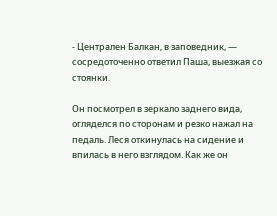- Централен Балкан, в заповедник, — сосредоточенно ответил Паша, выезжая со стоянки.

Он посмотрел в зеркало заднего вида, огляделся по сторонам и резко нажал на педаль. Леся откинулась на сидение и впилась в него взглядом. Как же он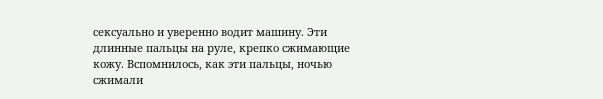сексуально и уверенно водит машину. Эти длинные пальцы на руле, крепко сжимающие кожу. Вспомнилось, как эти пальцы, ночью сжимали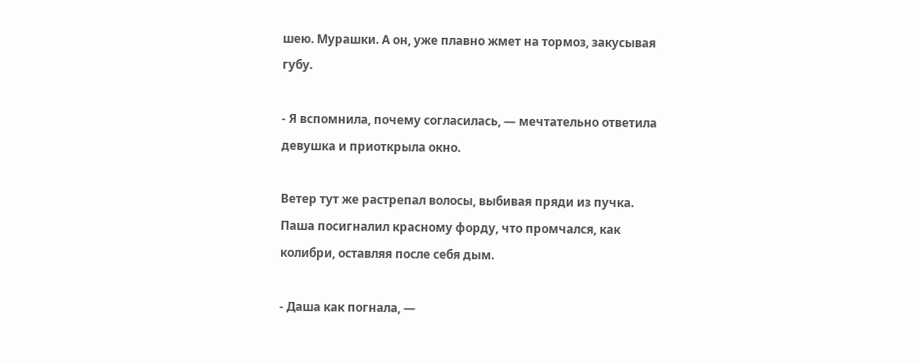шею. Мурашки. А он, уже плавно жмет на тормоз, закусывая губу.

- Я вспомнила, почему согласилась, — мечтательно ответила девушка и приоткрыла окно.

Ветер тут же растрепал волосы, выбивая пряди из пучка. Паша посигналил красному форду, что промчался, как колибри, оставляя после себя дым.

- Даша как погнала, —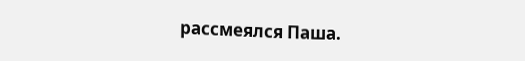рассмеялся Паша.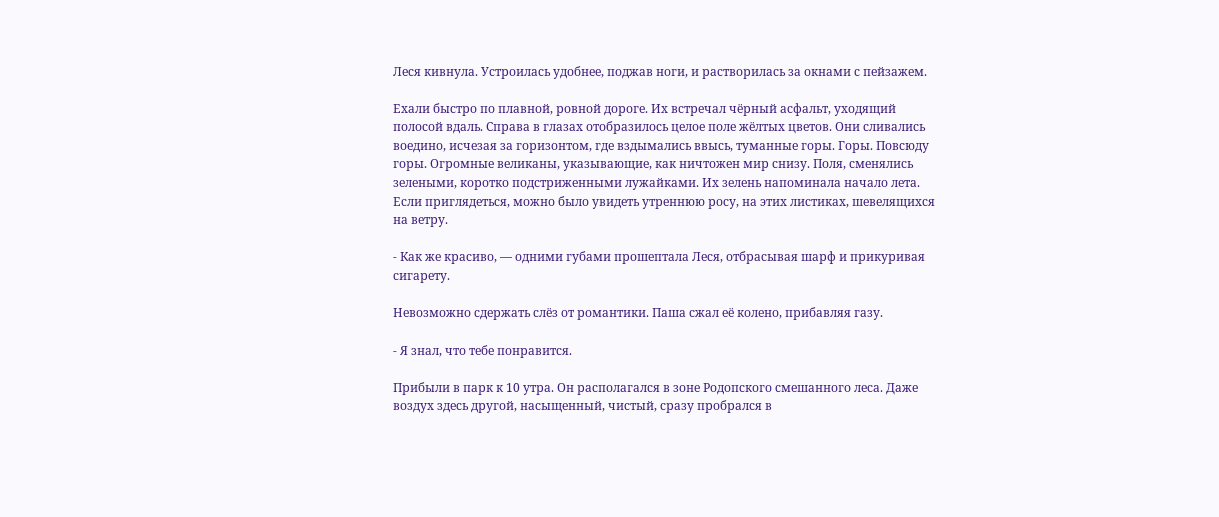Леся кивнула. Устроилась удобнее, поджав ноги, и растворилась за окнами с пейзажем.

Ехали быстро по плавной, ровной дороге. Их встречал чёрный асфальт, уходящий полосой вдаль. Справа в глазах отобразилось целое поле жёлтых цветов. Они сливались воедино, исчезая за горизонтом, где вздымались ввысь, туманные горы. Горы. Повсюду горы. Огромные великаны, указывающие, как ничтожен мир снизу. Поля, сменялись зелеными, коротко подстриженными лужайками. Их зелень напоминала начало лета. Если приглядеться, можно было увидеть утреннюю росу, на этих листиках, шевелящихся на ветру.

- Как же красиво, — одними губами прошептала Леся, отбрасывая шарф и прикуривая сигарету.

Невозможно сдержать слёз от романтики. Паша сжал её колено, прибавляя газу.

- Я знал, что тебе понравится.

Прибыли в парк к 10 утра. Он располагался в зоне Родопского смешанного леса. Даже воздух здесь другой, насыщенный, чистый, сразу пробрался в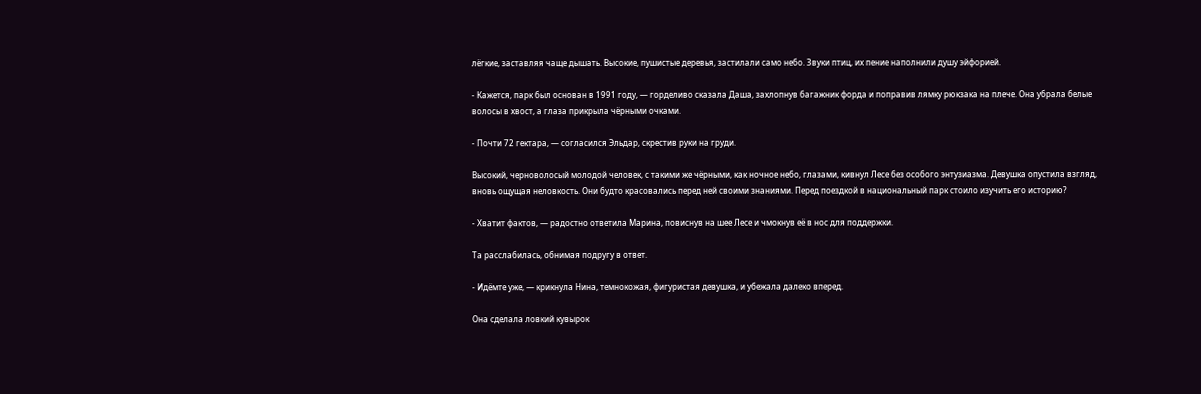лёгкие, заставляя чаще дышать. Высокие, пушистые деревья, застилали само небо. Звуки птиц, их пение наполнили душу эйфорией.

- Кажется, парк был основан в 1991 году, — горделиво сказала Даша, захлопнув багажник форда и поправив лямку рюкзака на плече. Она убрала белые волосы в хвост, а глаза прикрыла чёрными очками.

- Почти 72 гектара, — согласился Эльдар, скрестив руки на груди.

Высокий, черноволосый молодой человек, с такими же чёрными, как ночное небо, глазами, кивнул Лесе без особого энтузиазма. Девушка опустила взгляд, вновь ощущая неловкость. Они будто красовались перед ней своими знаниями. Перед поездкой в национальный парк стоило изучить его историю?

- Хватит фактов, — радостно ответила Марина, повиснув на шее Лесе и чмокнув её в нос для поддержки.

Та расслабилась, обнимая подругу в ответ.

- Идёмте уже, — крикнула Нина, темнокожая, фигуристая девушка, и убежала далеко вперед.

Она сделала ловкий кувырок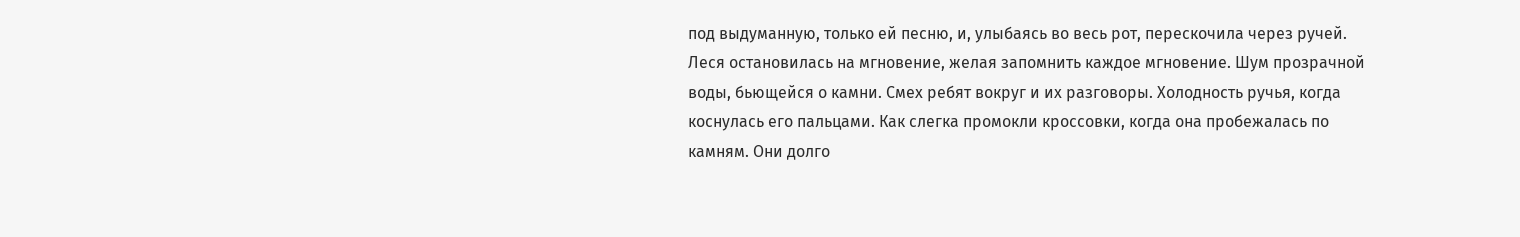под выдуманную, только ей песню, и, улыбаясь во весь рот, перескочила через ручей. Леся остановилась на мгновение, желая запомнить каждое мгновение. Шум прозрачной воды, бьющейся о камни. Смех ребят вокруг и их разговоры. Холодность ручья, когда коснулась его пальцами. Как слегка промокли кроссовки, когда она пробежалась по камням. Они долго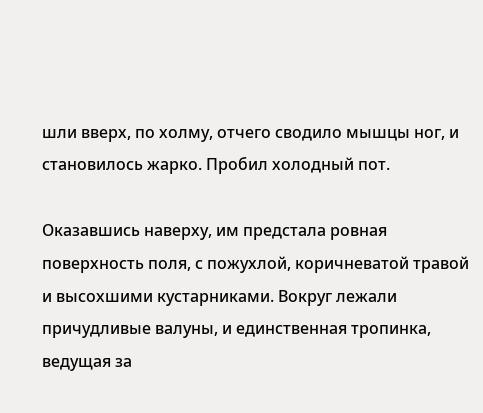шли вверх, по холму, отчего сводило мышцы ног, и становилось жарко. Пробил холодный пот.

Оказавшись наверху, им предстала ровная поверхность поля, с пожухлой, коричневатой травой и высохшими кустарниками. Вокруг лежали причудливые валуны, и единственная тропинка, ведущая за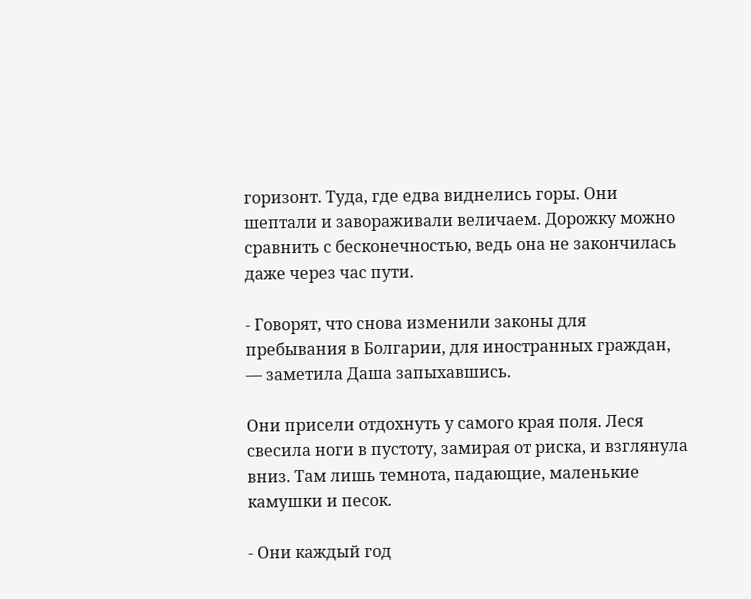горизонт. Туда, где едва виднелись горы. Они шептали и завораживали величаем. Дорожку можно сравнить с бесконечностью, ведь она не закончилась даже через час пути.

- Говорят, что снова изменили законы для пребывания в Болгарии, для иностранных граждан, — заметила Даша запыхавшись.

Они присели отдохнуть у самого края поля. Леся свесила ноги в пустоту, замирая от риска, и взглянула вниз. Там лишь темнота, падающие, маленькие камушки и песок.

- Они каждый год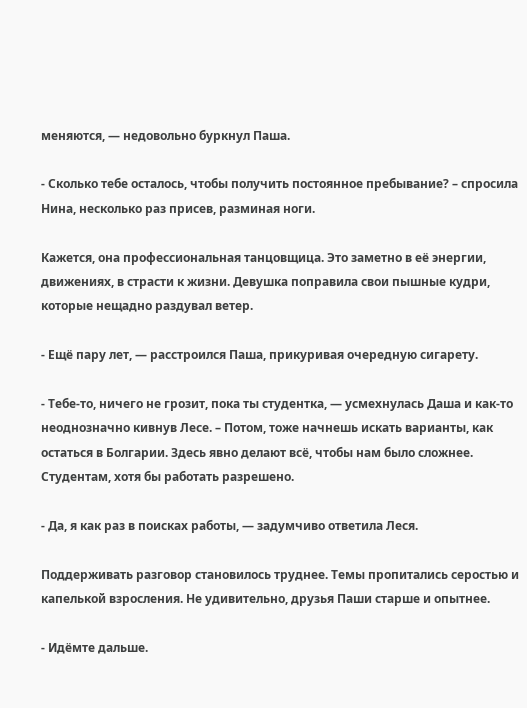меняются, — недовольно буркнул Паша.

- Сколько тебе осталось, чтобы получить постоянное пребывание? – спросила Нина, несколько раз присев, разминая ноги.

Кажется, она профессиональная танцовщица. Это заметно в её энергии, движениях, в страсти к жизни. Девушка поправила свои пышные кудри, которые нещадно раздувал ветер.

- Ещё пару лет, — расстроился Паша, прикуривая очередную сигарету.

- Тебе-то, ничего не грозит, пока ты студентка, — усмехнулась Даша и как-то неоднозначно кивнув Лесе. – Потом, тоже начнешь искать варианты, как остаться в Болгарии. Здесь явно делают всё, чтобы нам было сложнее. Студентам, хотя бы работать разрешено.

- Да, я как раз в поисках работы, — задумчиво ответила Леся.

Поддерживать разговор становилось труднее. Темы пропитались серостью и капелькой взросления. Не удивительно, друзья Паши старше и опытнее.

- Идёмте дальше.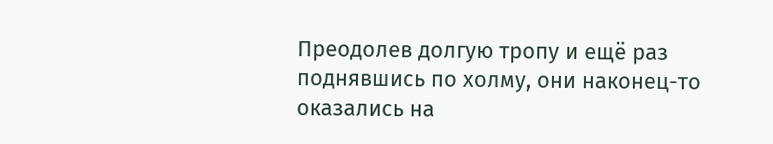Преодолев долгую тропу и ещё раз поднявшись по холму, они наконец-то оказались на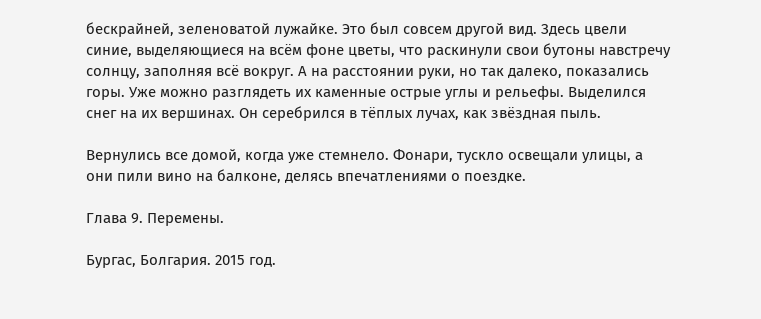бескрайней, зеленоватой лужайке. Это был совсем другой вид. Здесь цвели синие, выделяющиеся на всём фоне цветы, что раскинули свои бутоны навстречу солнцу, заполняя всё вокруг. А на расстоянии руки, но так далеко, показались горы. Уже можно разглядеть их каменные острые углы и рельефы. Выделился снег на их вершинах. Он серебрился в тёплых лучах, как звёздная пыль.

Вернулись все домой, когда уже стемнело. Фонари, тускло освещали улицы, а они пили вино на балконе, делясь впечатлениями о поездке.

Глава 9. Перемены.

Бургас, Болгария. 2015 год.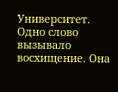Университет. Одно слово вызывало восхищение. Она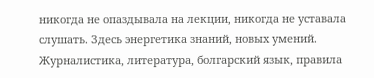никогда не опаздывала на лекции, никогда не уставала слушать. Здесь энергетика знаний, новых умений. Журналистика, литература, болгарский язык, правила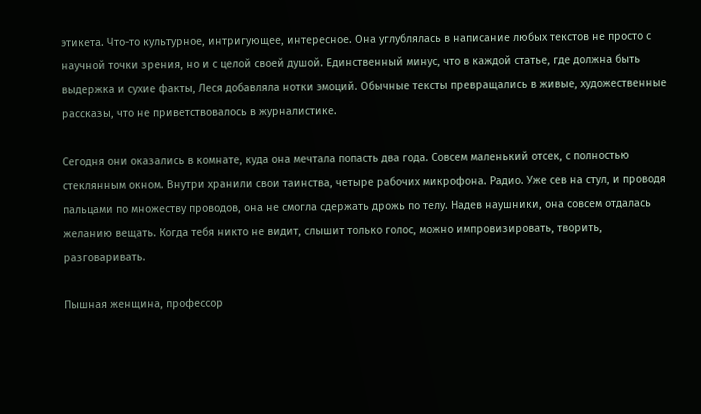этикета. Что-то культурное, интригующее, интересное. Она углублялась в написание любых текстов не просто с научной точки зрения, но и с целой своей душой. Единственный минус, что в каждой статье, где должна быть выдержка и сухие факты, Леся добавляла нотки эмоций. Обычные тексты превращались в живые, художественные рассказы, что не приветствовалось в журналистике.

Сегодня они оказались в комнате, куда она мечтала попасть два года. Совсем маленький отсек, с полностью стеклянным окном. Внутри хранили свои таинства, четыре рабочих микрофона. Радио. Уже сев на стул, и проводя пальцами по множеству проводов, она не смогла сдержать дрожь по телу. Надев наушники, она совсем отдалась желанию вещать. Когда тебя никто не видит, слышит только голос, можно импровизировать, творить, разговаривать.

Пышная женщина, профессор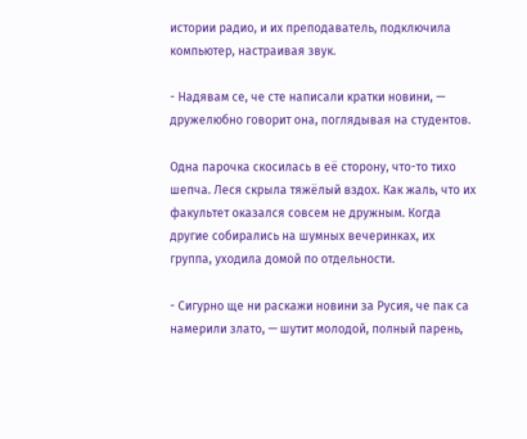истории радио, и их преподаватель, подключила компьютер, настраивая звук.

- Надявам се, че сте написали кратки новини, — дружелюбно говорит она, поглядывая на студентов.

Одна парочка скосилась в её сторону, что-то тихо шепча. Леся скрыла тяжёлый вздох. Как жаль, что их факультет оказался совсем не дружным. Когда другие собирались на шумных вечеринках, их группа, уходила домой по отдельности.

- Сигурно ще ни раскажи новини за Русия, че пак са намерили злато, — шутит молодой, полный парень,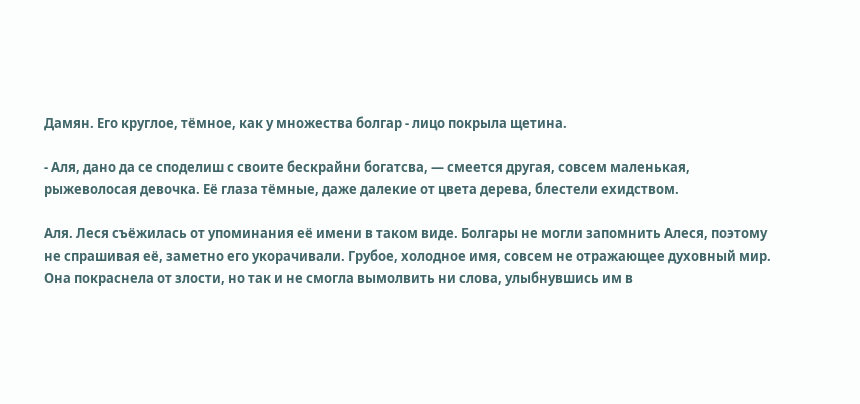Дамян. Его круглое, тёмное, как у множества болгар - лицо покрыла щетина.

- Аля, дано да се споделиш с своите бескрайни богатсва, — смеется другая, совсем маленькая, рыжеволосая девочка. Её глаза тёмные, даже далекие от цвета дерева, блестели ехидством.

Аля. Леся съёжилась от упоминания её имени в таком виде. Болгары не могли запомнить Алеся, поэтому не спрашивая её, заметно его укорачивали. Грубое, холодное имя, совсем не отражающее духовный мир. Она покраснела от злости, но так и не смогла вымолвить ни слова, улыбнувшись им в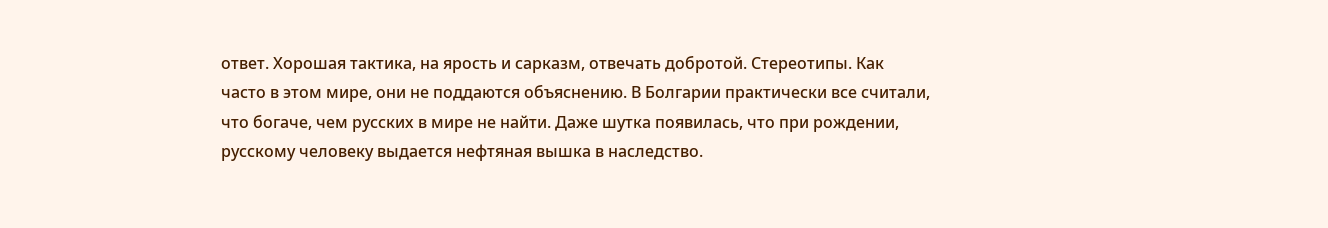ответ. Хорошая тактика, на ярость и сарказм, отвечать добротой. Стереотипы. Как часто в этом мире, они не поддаются объяснению. В Болгарии практически все считали, что богаче, чем русских в мире не найти. Даже шутка появилась, что при рождении, русскому человеку выдается нефтяная вышка в наследство.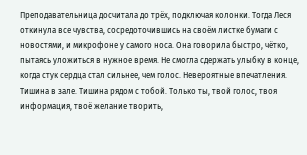Преподавательница досчитала до трёх, подключая колонки. Тогда Леся откинула все чувства, сосредоточившись на своём листке бумаги с новостями, и микрофоне у самого носа. Она говорила быстро, чётко, пытаясь уложиться в нужное время. Не смогла сдержать улыбку в конце, когда стук сердца стал сильнее, чем голос. Невероятные впечатления. Тишина в зале. Тишина рядом с тобой. Только ты, твой голос, твоя информация, твоё желание творить,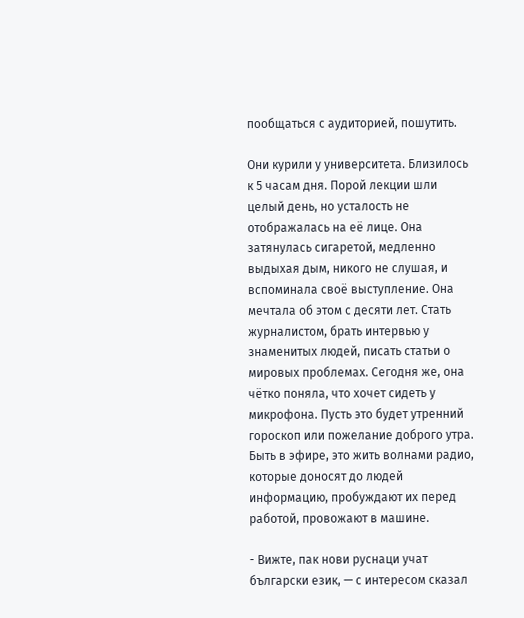пообщаться с аудиторией, пошутить.

Они курили у университета. Близилось к 5 часам дня. Порой лекции шли целый день, но усталость не отображалась на её лице. Она затянулась сигаретой, медленно выдыхая дым, никого не слушая, и вспоминала своё выступление. Она мечтала об этом с десяти лет. Стать журналистом, брать интервью у знаменитых людей, писать статьи о мировых проблемах. Сегодня же, она чётко поняла, что хочет сидеть у микрофона. Пусть это будет утренний гороскоп или пожелание доброго утра. Быть в эфире, это жить волнами радио, которые доносят до людей информацию, пробуждают их перед работой, провожают в машине.

- Вижте, пак нови руснаци учат български език, — с интересом сказал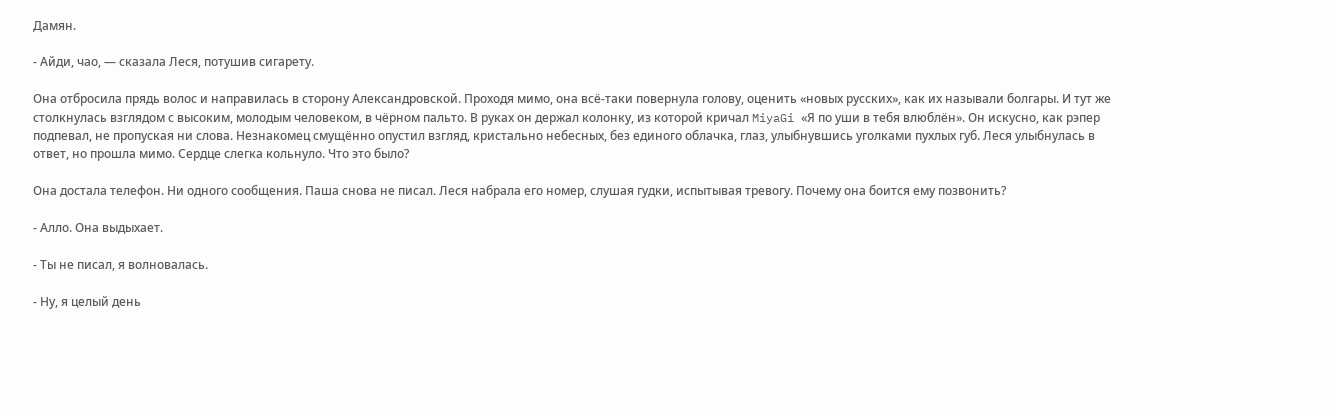Дамян.

- Айди, чао, — сказала Леся, потушив сигарету.

Она отбросила прядь волос и направилась в сторону Александровской. Проходя мимо, она всё-таки повернула голову, оценить «новых русских», как их называли болгары. И тут же столкнулась взглядом с высоким, молодым человеком, в чёрном пальто. В руках он держал колонку, из которой кричал MiyaGi «Я по уши в тебя влюблён». Он искусно, как рэпер подпевал, не пропуская ни слова. Незнакомец смущённо опустил взгляд, кристально небесных, без единого облачка, глаз, улыбнувшись уголками пухлых губ. Леся улыбнулась в ответ, но прошла мимо. Сердце слегка кольнуло. Что это было?

Она достала телефон. Ни одного сообщения. Паша снова не писал. Леся набрала его номер, слушая гудки, испытывая тревогу. Почему она боится ему позвонить?

- Алло. Она выдыхает.

- Ты не писал, я волновалась.

- Ну, я целый день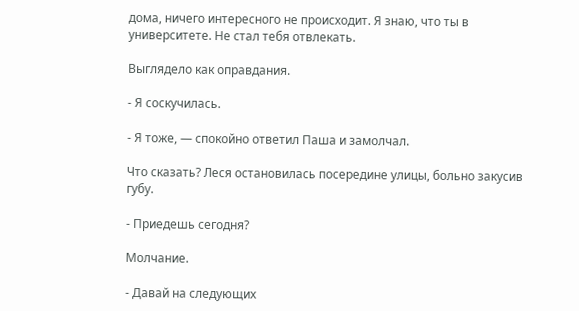дома, ничего интересного не происходит. Я знаю, что ты в университете. Не стал тебя отвлекать.

Выглядело как оправдания.

- Я соскучилась.

- Я тоже, — спокойно ответил Паша и замолчал.

Что сказать? Леся остановилась посередине улицы, больно закусив губу.

- Приедешь сегодня?

Молчание.

- Давай на следующих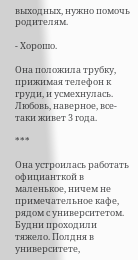выходных, нужно помочь родителям.

- Хорошо.

Она положила трубку, прижимая телефон к груди, и усмехнулась. Любовь, наверное, все-таки живет 3 года.

***

Она устроилась работать официанткой в маленькое, ничем не примечательное кафе, рядом с университетом. Будни проходили тяжело. Полдня в университете,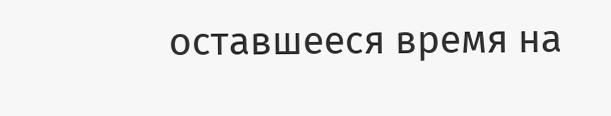оставшееся время на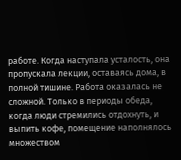работе. Когда наступала усталость, она пропускала лекции, оставаясь дома, в полной тишине. Работа оказалась не сложной. Только в периоды обеда, когда люди стремились отдохнуть, и выпить кофе, помещение наполнялось множеством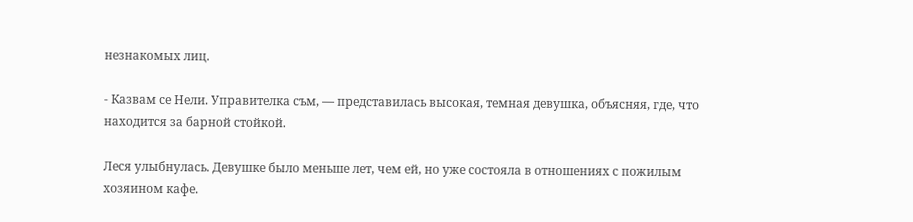незнакомых лиц.

- Казвам се Нели. Управителка съм, — представилась высокая, темная девушка, объясняя, где, что находится за барной стойкой.

Леся улыбнулась. Девушке было меньше лет, чем ей, но уже состояла в отношениях с пожилым хозяином кафе.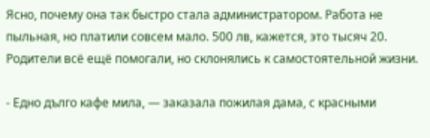Ясно, почему она так быстро стала администратором. Работа не пыльная, но платили совсем мало. 500 лв, кажется, это тысяч 20. Родители всё ещё помогали, но склонялись к самостоятельной жизни.

- Едно дълго кафе мила, — заказала пожилая дама, с красными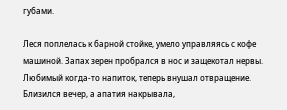губами.

Леся поплелась к барной стойке, умело управляясь с кофе машиной. Запах зерен пробрался в нос и защекотал нервы. Любимый когда-то напиток, теперь внушал отвращение. Близился вечер, а апатия накрывала,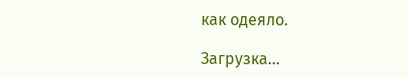как одеяло.

Загрузка...